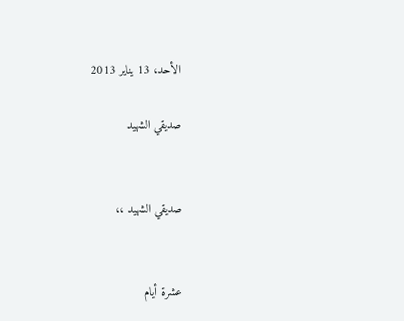الأحد، 13 يناير 2013

صديقي الشهيد


صديقي الشهيد ،،


عشرة أيام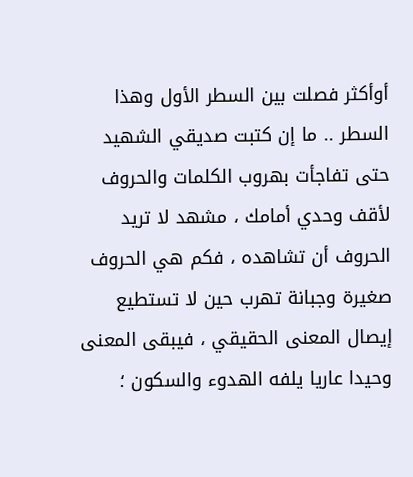أوأكثر فصلت بين السطر الأول وهذا السطر .. ما إن كتبت صديقي الشهيد حتى تفاجأت بهروب الكلمات والحروف لأقف وحدي أمامك ، مشهد لا تريد الحروف أن تشاهده ، فكم هي الحروف صغيرة وجبانة تهرب حين لا تستطيع إيصال المعنى الحقيقي ، فيبقى المعنى وحيدا عاريا يلفه الهدوء والسكون ؛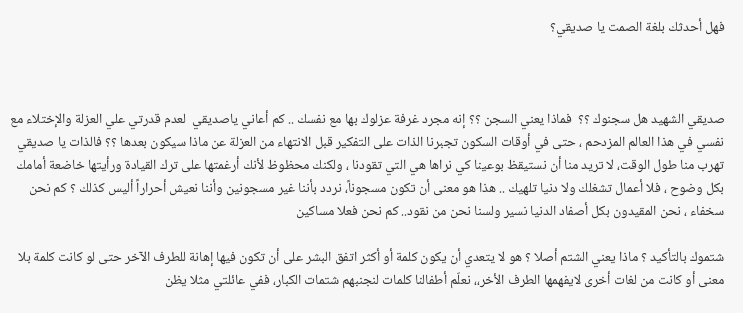فهل أحدثك بلغة الصمت يا صديقي؟



صديقي الشهيد هل سجنوك ؟؟  فماذا يعني السجن ؟؟ إنه مجرد غرفة عزلوك بها مع نفسك .. كم أعاني ياصديقي  لعدم قدرتي علي العزلة والإختلاء مع نفسي في هذا العالم المزدحم ، حتى في أوقات السكون تجبرنا الذات على التفكير قبل الانتهاء من العزلة عن ماذا سيكون بعدها ؟؟ فالذات يا صديقي تهرب منا طول الوقت، لا تريد منا أن نستيقظ بوعينا كي نراها هي التي تقودنا ، ولكنك محظوظ لأنك أرغمتها على ترك القيادة ورأيتها خاضعة أمامك بكل وضوح ، فلا أعمال تشغلك ولا دنيا تلهيك .. هذا هو معنى أن تكون مسجوناً، نردد بأننا غير مسجونين وأننا نعيش أحراراً أليس كذلك ؟ كم نحن سخفاء ، نحن المقيدون بكل أصفاد الدنيا نسير ولسنا نحن من نقود.. كم نحن فعلا مساكين

شتموك بالتأكيد ؟ ماذا يعني الشتم أصلا ؟ هو لا يتعدي أن يكون كلمة أو أكثر اتفق البشر على أن تكون فيها إهانة للطرف الآخر حتى لو كانت كلمة بلا معنى أو كانت من لغات أخرى لايفهمها الطرف الأخر،، نعلّم أطفالنا كلمات لنجنبهم شتمات الكبار، ففي عائلتي مثلا يظن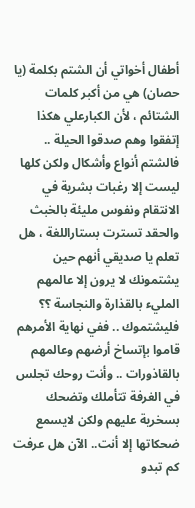أطفال أخواتي أن الشتم بكلمة (يا حصان) هي من أكبر كلمات الشتائم ، لأن الكبارعلي هكذا إتفقوا وهم صدقوا الحيلة .. فالشتم أنواع وأشكال ولكن كلها ليست إلا رغبات بشرية في الانتقام ونفوس مليئة بالخبث والحقد تسترت بستاراللغة ، هل تعلم يا صديقي أنهم حين يشتمونك لا يرون إلا عالمهم المليء بالقذارة والنجاسة ؟؟ فليشتموك .. ففي نهاية الأمرهم قاموا بإتساخ أرضهم وعالمهم بالقاذورات .. وأنت روحك تجلس في الغرفة تتأملك وتضحك بسخرية عليهم ولكن لايسمع ضحكاتها إلا أنت.. الآن هل عرفت كم تبدو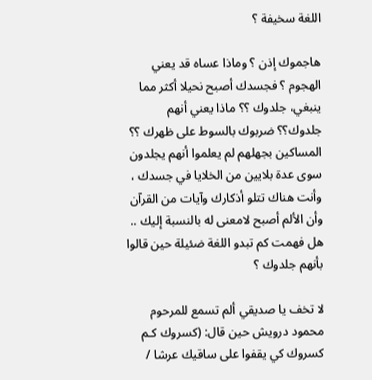اللغة سخيفة ؟

هاجموك إذن ؟ وماذا عساه قد يعني الهجوم ؟ فجسدك أصبح نحيلا أكثر مما ينبغي، جلدوك ؟؟ ماذا يعني أنهم جلدوك؟؟ ضربوك بالسوط على ظهرك ؟؟ المساكين بجهلهم لم يعلموا أنهم يجلدون سوى عدة بلايين من الخلايا في جسدك ، وأنت هناك تتلو أذكارك وآيات من القرآن وأن الألم أصبح لامعنى له بالنسبة إليك .. هل فهمت كم تبدو اللغة ضئيلة حين قالوا بأنهم جلدوك ؟

لا تخف يا صديقي ألم تسمع للمرحوم محمود درويش حين قال: (كسروك كـم كسروك كي يقفوا على ساقيك عرشا /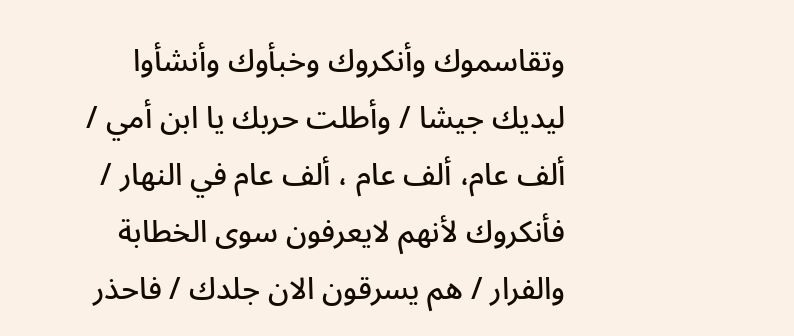وتقاسموك وأنكروك وخبأوك وأنشأوا ليديك جيشا / وأطلت حربك يا ابن أمي / ألف عام، ألف عام ، ألف عام في النهار / فأنكروك لأنهم لايعرفون سوى الخطابة والفرار / هم يسرقون الان جلدك / فاحذر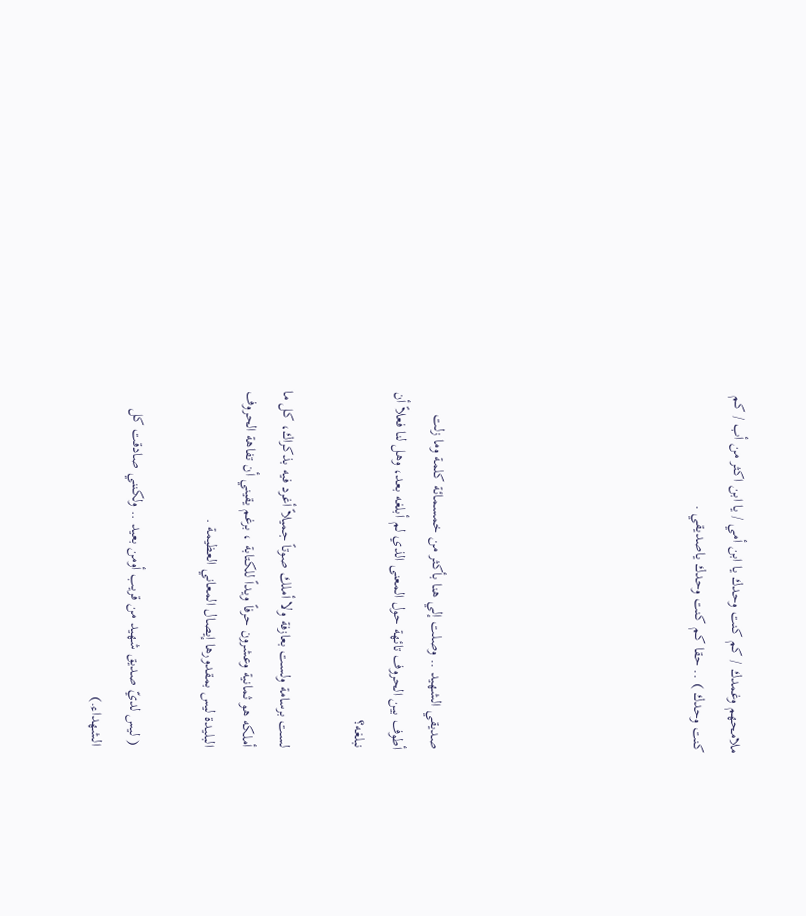ملامحهم وغمدك / كم كنت وحدك يا ابن أمي / يا ابن اكثر من أب / كم كنت وحدك ) .. حقا كم كنت وحدك ياصديقي .






صديقي الشهيد .. وصلت إلي هنا بأكثر من خمسمائة كلمة وما زلت أطوف بين الحروف تائهة حول المعنى الذي لم أبلغه بعد، وهل لنا فعلاً أن نبلغه؟

لست برسامة ولست بعازفة ولا أملك صوتاً جميلاً أغرد فيه بذكراك، كل ما أملكه هو ثمانية وعشرون حرفاً ويداً للكتابة ، برغم يقيني أن تفاهة الحروف البليدة ليس بمقدورها إيصال المعاني العظيمة .

( ليس لديّ صديق شهيد من قريب أومن بعيد .. ولكنني صادقت كل الشهداء.)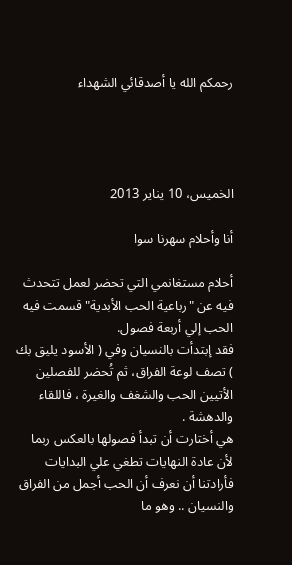رحمكم الله يا أصدقائي الشهداء




الخميس، 10 يناير 2013

أنا وأحلام سهرنا سوا

أحلام مستغانمي التي تحضر لعمل تتحدث فيه عن "رباعية الحب الأبدية" قسمت فيه الحب إلي أربعة فصول.
فقد إبتدأت بالنسيان وفي ( الأسود يليق بك ) تصف لوعة الفراق، ثم تُحضر للفصلين الأتيين الحب والشغف والغيرة ، فاللقاء والدهشة .
هي أختارت أن تبدأ فصولها بالعكس ربما لأن عادة النهايات تطغي علي البدايات فأرادتنا أن نعرف أن الحب أجمل من الفراق والنسيان .. وهو ما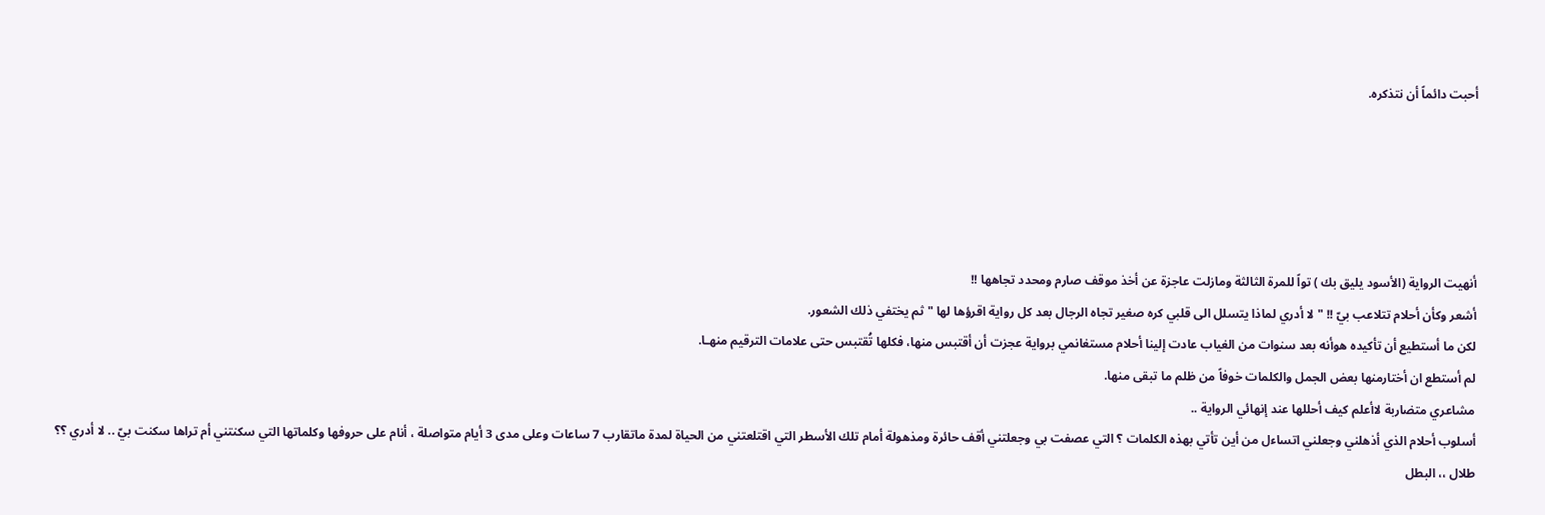أحبت دائماً أن نتذكره.





أنهيت الرواية (الأسود يليق بك ) تواً للمرة الثالثة ومازلت عاجزة عن أخذ موقف صارم ومحدد تجاهها !!
أشعر وكأن أحلام تتلاعب بيّ !! " لا أدري لماذا يتسلل الى قلبي كره صغير تجاه الرجال بعد كل رواية اقرؤها لها " ثم يختفي ذلك الشعور.
لكن ما أستطيع أن تأكيده هوأنه بعد سنوات من الغياب عادت إلينا أحلام مستغانمي برواية عجزت أن أقتبس منها، فكلها تُقتبس حتى علامات الترقيم منهـا.
لم أستطع ان أختارمنها بعض الجمل والكلمات خوفاً من ظلم ما تبقى منها.
مشاعري متضاربة لاأعلم كيف أحللها عند إنهائي الرواية ..
أسلوب أحلام الذي أذهلني وجعلني اتساءل من أين تأتي بهذه الكلمات ؟ التي عصفت بي وجعلتني أقف حائرة ومذهولة أمام تلك الأسطر التي اقتلعتني من الحياة لمدة ماتقارب 7 ساعات وعلى مدى 3 أيام متواصلة ، أنام على حروفها وكلماتها التي سكنتني أم تراها سكنت بيّ .. لا أدري ؟؟
طلال ،، البطل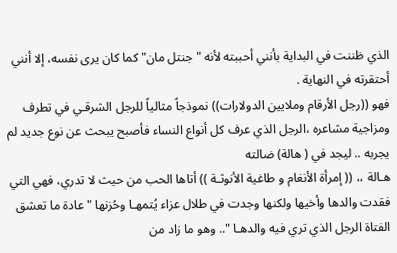الذي ظننت في البداية بأنني أحببته لأنه "جنتل مان" كما كان يرى نفسه، إلا أنني أحتقرته في النهاية .
فهو ((رجل الأرقام وملايين الدولارات)) نموذجاً مثالياً للرجل الشرقـي في تطرف ومزاجية مشاعره ،الرجل الذي عرف كل أنواع النساء فأصبح يبحث عن نوع جديد لم يجربه .. ليجد في ( هالة) ضالته
هـالة ،، (( إمرأة الأنغام و طاغية الأنوثـة )) أتاها الحب من حيث لا تدري، فهي التي فقدت والدها وأخيها ولكنها وجدت في طلال عزاء يُتمهـا وحُزنها " عادة ما تعشق الفتاة الرجل الذي تري فيه والدهـا ".. وهو ما زاد من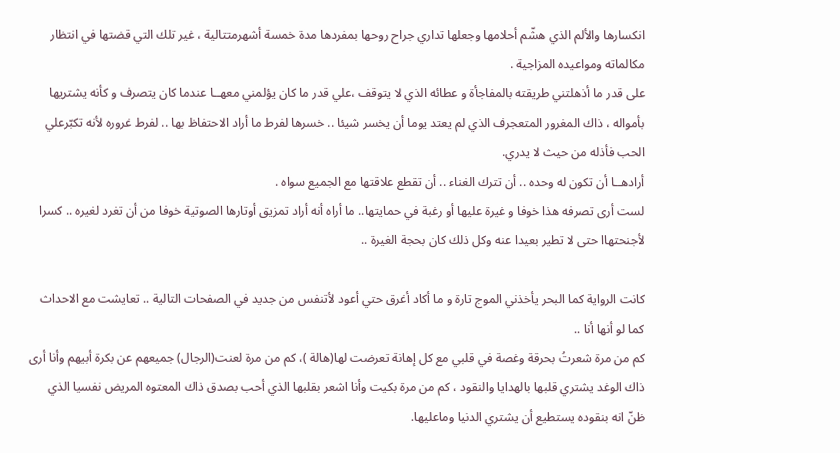انكسارها والألم الذي هشّم أحلامها وجعلها تداري جراح روحها بمفردها مدة خمسة أشهرمتتالية ، غير تلك التي قضتها في انتظار مكالماته ومواعيده المزاجية .
على قدر ما أذهلتني طريقته بالمفاجأة و عطائه الذي لا يتوقف ،علي قدر ما كان يؤلمني معهــا عندما كان يتصرف و كأنه يشتريها بأمواله ، ذاك المغرور المتعجرف الذي لم يعتد يوما أن يخسر شيئا .. خسرها لفرط ما أراد الاحتفاظ بها .. لفرط غروره لأنه تكبّرعلي الحب فأذله من حيث لا يدري.
أرادهــا أن تكون له وحده .. أن تترك الغناء .. أن تقطع علاقتها مع الجميع سواه .
لست أرى تصرفه هذا خوفا و غيرة عليها أو رغبة في حمايتها.. ما أراه أنه أراد تمزيق أوتارها الصوتية خوفا من أن تغرد لغيره .. كسرا لأجنحتهاا حتى لا تطير بعيدا عنه وكل ذلك كان بحجة الغيرة ..

كانت الرواية كما البحر يأخذني الموج تارة و ما أكاد أغرق حتي أعود لأتنفس من جديد في الصفحات التالية .. تعايشت مع الاحداث كما لو أنها أنا ..
كم من مرة شعرتُ بحرقة وغصة في قلبي مع كل إهانة تعرضت لها(هالة )، كم من مرة لعنت(الرجال) جميعهم عن بكرة أبيهم وأنا أرى ذاك الوغد يشتري قلبها بالهدايا والنقود ، كم من مرة بكيت وأنا اشعر بقلبها الذي أحب بصدق ذاك المعتوه المريض نفسيا الذي ظنّ انه بنقوده يستطيع أن يشتري الدنيا وماعليها.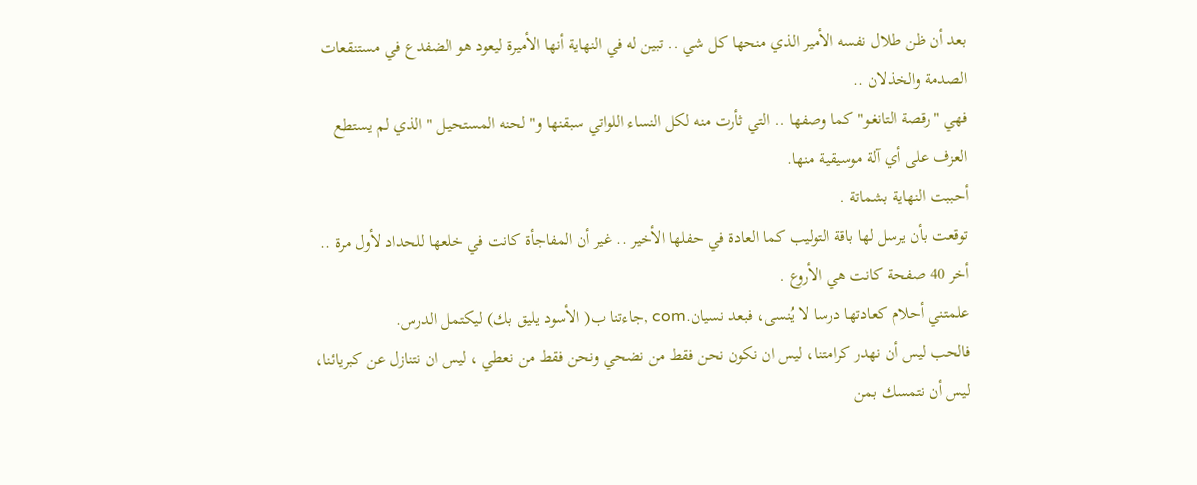بعد أن ظن طلال نفسه الأمير الذي منحها كل شي .. تبين له في النهاية أنها الأميرة ليعود هو الضفدع في مستنقعات الصدمة والخذلان ..
فهي "رقصة التانغـو" كما وصفها .. التي ثأرت منه لكل النساء اللواتي سبقنها و" لحنه المستحيـل " الذي لم يستطع العزف على أي آلة موسيقية منها.
أحببت النهاية بشماتة .
توقعت بأن يرسل لها باقة التوليب كما العادة في حفلها الأخير .. غير أن المفاجأة كانت في خلعها للحداد لأول مرة ..
أخر 40 صفحة كانت هي الأروع .
علمتني أحلام كعادتها درسا لا يُنسى، فبعد نسيان.com ,جاءتنا ب( الأسود يليق بك) ليكتمل الدرس.
فالحب ليس أن نهدر كرامتنا، ليس ان نكون نحن فقط من نضحي ونحن فقط من نعطي ، ليس ان نتنازل عن كبريائنا، ليس أن نتمسك بمن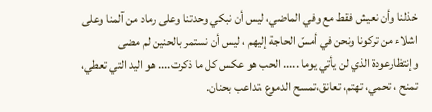خذلنا وأن نعيش فقط مع وفي الماضي، ليس أن نبكي وحدتنا وعلى رماد من آلمنا وعلى اشلاء من تركونا ونحن في أمسّ الحاجة إليهم ، ليس أن نستمر بالحنين لم مضى وإنتظارعودة الذي لن يأتي يوما ..... الحب هو عكس كل ما ذكرت.... هو اليد التي تعطي، تمنح ، تحمي، تهتم، تعانق،تمسح الدموع ،تداعب بحنان.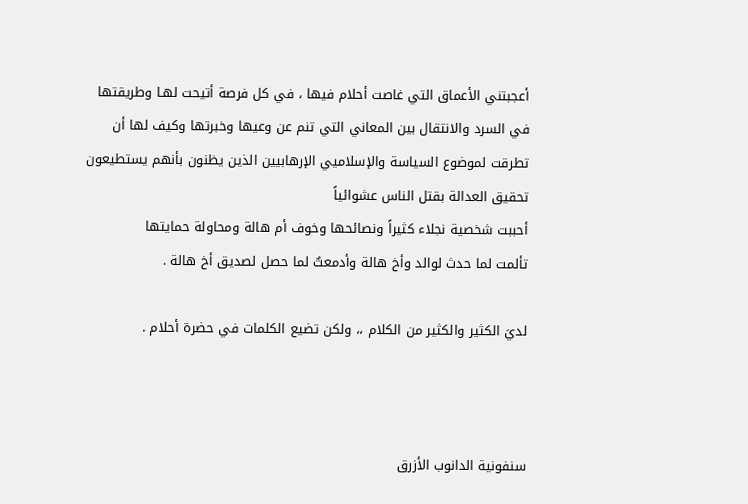أعجبتني الأعماق التي غاصت أحلام فيها ، في كل فرصة أتيحت لهـا وطريقتها في السرد والانتقال بين المعاني التي تنم عن وعيها وخبرتها وكيف لها أن تطرقت لموضوع السياسة والإسلاميي الإرهابيين الذين يظنون بأنهم يستطيعون تحقيق العدالة بقتل الناس عشوائياً
أحببت شخصية نجلاء كثيراً ونصائحها وخوف أم هالة ومحاولة حمايتها
تألمت لما حدث لوالد وأخ هالة وأدمعتٌ لما حصل لصديق أخ هالة .

لديَ الكثير والكثير من الكلام ،، ولكن تضيع الكلمات في حضرة أحلام .



سنفونية الدانوب الأزرق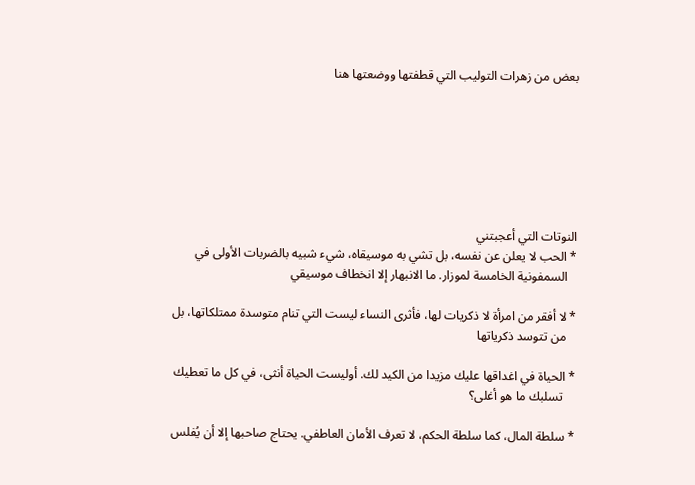بعض من زهرات التوليب التي قطفتها ووضعتها هنا







النوتات التي أعجبتني
* الحب لا يعلن عن نفسه، بل تشي به موسيقاه، شيء شبيه بالضربات الأولى في
   السمفونية الخامسة لموزار. ما الانبهار إلا انخطاف موسيقي

* لا أفقر من امرأة لا ذكريات لها، فأثرى النساء ليست التي تنام متوسدة ممتلكاتها، بل
   من تتوسد ذكرياتها

* الحياة في اغداقها عليك مزيدا من الكيد لك. أوليست الحياة أنثى، في كل ما تعطيك
    تسلبك ما هو أغلى؟

* سلطة المال، كما سلطة الحكم، لا تعرف الأمان العاطفي. يحتاج صاحبها إلا أن يُفلس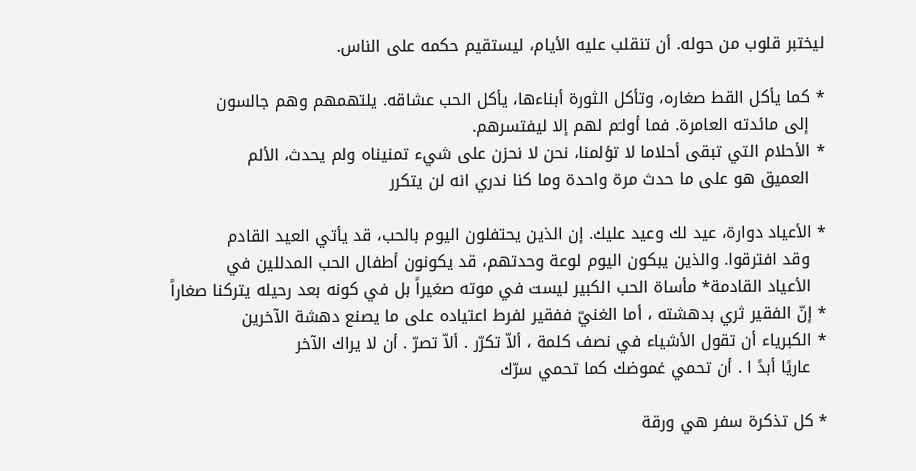ليختبر قلوب من حوله. أن تنقلب عليه الأيام، ليستقيم حكمه على الناس.

* كما يأكل القط صغاره، وتأكل الثورة أبناءها، يأكل الحب عشاقه. يلتهمهم وهم جالسون
   إلى مائدته العامرة. فما أولـَم لهم إلا ليفتسرهم.
* الأحلام التي تبقى أحلاما لا تؤلمنا، نحن لا نحزن على شيء تمنيناه ولم يحدث، الألم
   العميق هو على ما حدث مرة واحدة وما كنا ندري انه لن يتكرر

* الأعياد دوارة، عيد لك وعيد عليك. إن الذين يحتفلون اليوم بالحب، قد يأتي العيد القادم
   وقد افترقوا. والذين يبكون اليوم لوعة وحدتهم، قد يكونون أطفال الحب المدللين في
   الأعياد القادمة* مأساة الحب الكبير ليست في موته صغيراً بل في كونه بعد رحيله يتركنا صغاراً
* إنّ الفقير ثري بدهشته ، أما الغنيّ ففقير لفرط اعتياده على ما يصنع دهشة الآخرين
* الكبرياء أن تقول الأشياء في نصف كلمة ، ألاّ تكرّر . ألاّ تصرّ . أن لا يراك الآخر
   عاريًا أبدً ا . أن تحمي غموضك كما تحمي سرّك

* كل تذكرة سفر هي ورقة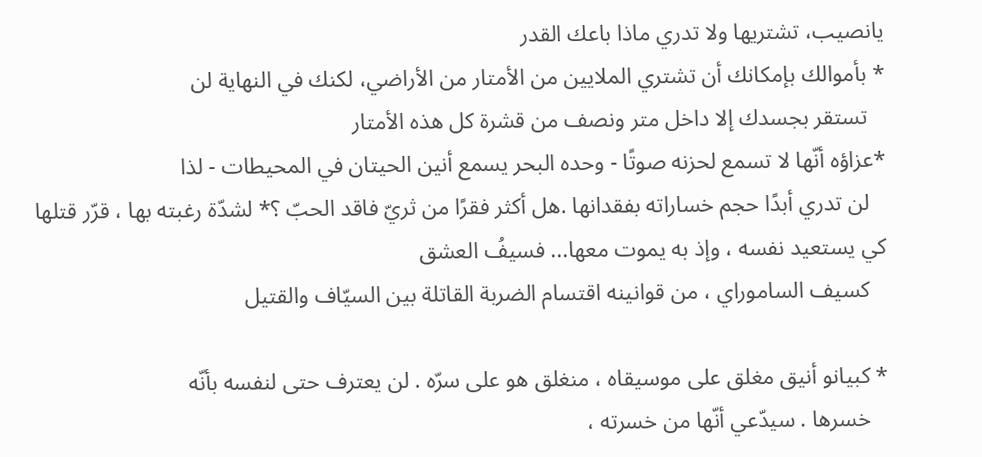يانصيب، تشتريها ولا تدري ماذا باعك القدر
* بأموالك بإمكانك أن تشتري الملايين من الأمتار من الأراضي، لكنك في النهاية لن
   تستقر بجسدك إلا داخل متر ونصف من قشرة كل هذه الأمتار
*عزاؤه أنّها لا تسمع لحزنه صوتًا - وحده البحر يسمع أنين الحيتان في المحيطات - لذا
   لن تدري أبدًا حجم خساراته بفقدانها .هل أكثر فقرًا من ثريّ فاقد الحبّ ؟* لشدّة رغبته بها ، قرّر قتلها كي يستعيد نفسه ، وإذ به يموت معها... فسيفُ العشق
   كسيف الساموراي ، من قوانينه اقتسام الضربة القاتلة بين السيّاف والقتيل

* كبيانو أنيق مغلق على موسيقاه ، منغلق هو على سرّه . لن يعترف حتى لنفسه بأنّه
   خسرها . سيدّعي أنّها من خسرته ،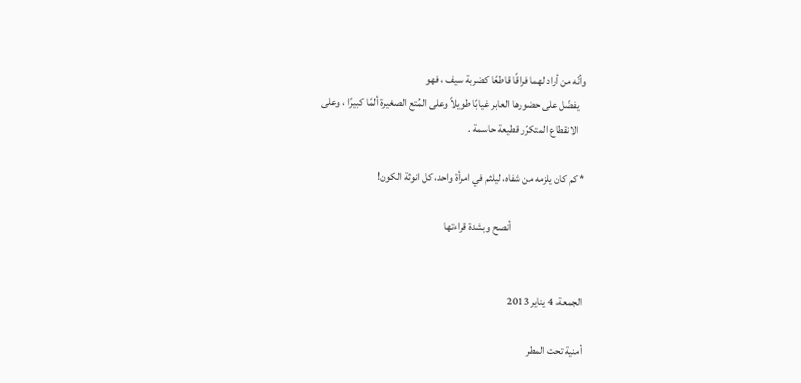وأنّه من أراد لهما فراقًا قاطعًا كضربة سيف ، فهو
   يفضّل على حضورها العابر غيابًا طويلاً وعلى المُتع الصغيرة ألمًا كبيرًا ، وعلى
   الانقطاع المتكرّر قطيعة حاسمة .

* كم كان يلزمه من شفاه، ليلثم في امرأة واحد، كل انوثة الكون!

                                  أنصح وبشدة قراءتها


الجمعة، 4 يناير 2013

أمنية تحت المطر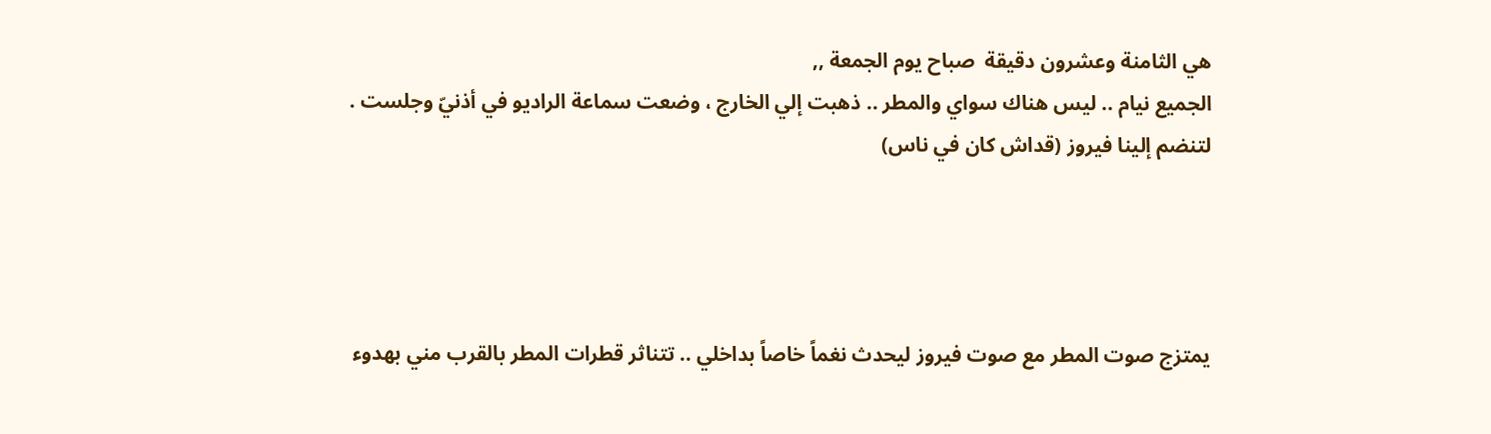هي الثامنة وعشرون دقيقة  صباح يوم الجمعة ,,
الجميع نيام .. ليس هناك سواي والمطر .. ذهبت إلي الخارج ، وضعت سماعة الراديو في أذنيّ وجلست .
لتنضم إلينا فيروز (قداش كان في ناس)




يمتزج صوت المطر مع صوت فيروز ليحدث نغماً خاصاً بداخلي .. تتناثر قطرات المطر بالقرب مني بهدوء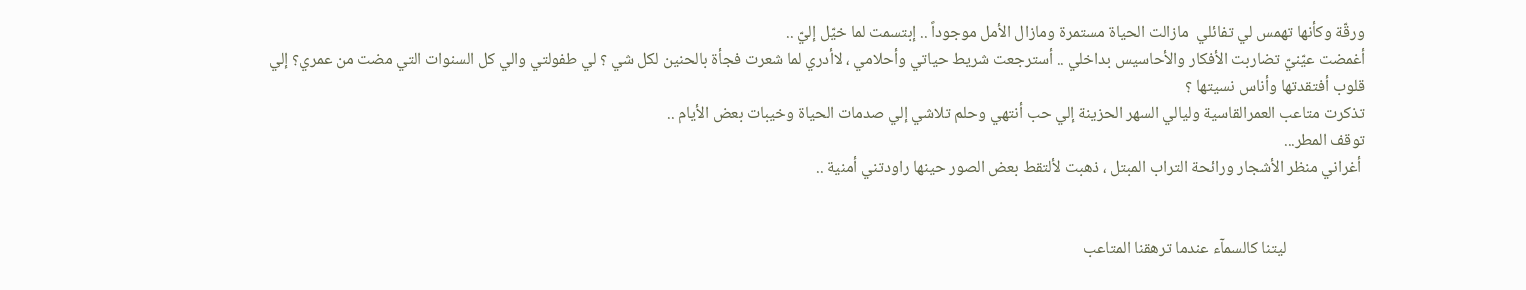ورقّة وكأنها تهمس لي تفائلي  مازالت الحياة مستمرة ومازال الأمل موجوداً .. إبتسمت لما خيّل إليّ ..
أغمضت عيّنيّ تضاربت الأفكار والأحاسيس بداخلي .. أسترجعت شريط حياتي وأحلامي ، لاأدري لما شعرت فجأة بالحنين لكل شي ؟ لي طفولتي والي كل السنوات التي مضت من عمري؟ إلي قلوب أفتقدتها وأناس نسيتها ؟
تذكرت متاعب العمرالقاسية وليالي السهر الحزينة إلي حب أنتهي وحلم تلاشي إلي صدمات الحياة وخيبات بعض الأيام ..
توقف المطر...
 أغراني منظر الأشجار ورائحة التراب المبتل ، ذهبت لألتقط بعض الصور حينها راودتني أمنية ..


                     ليتنا كالسمآء عندما ترهقنا المتاعب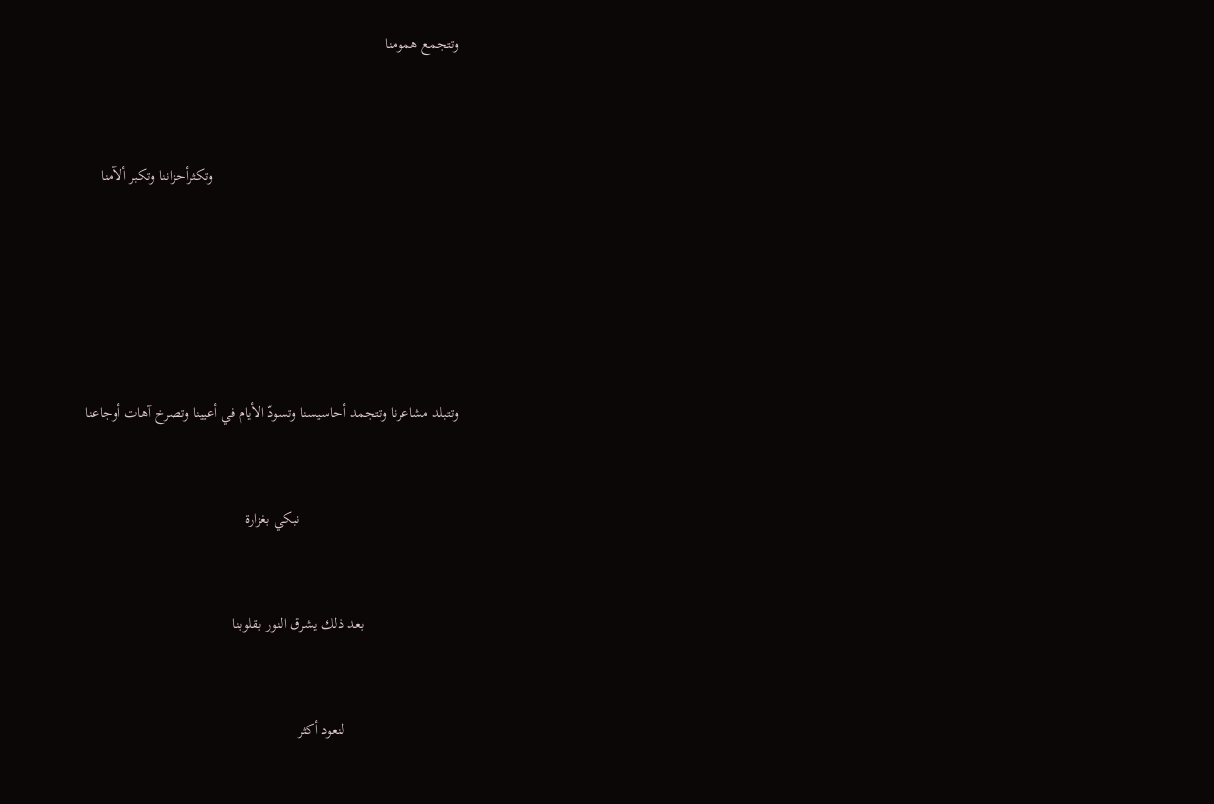وتتجمع همومنا




                                                                 وتكثرأحزاننا وتكبر ألآمنا








وتتبلد مشاعرنا وتتجمد أحاسيسنا وتسودّ الأيام في أعيينا وتصرخ آهات أوجاعنا



                                          نبكي بغزارة



                         بعد ذلك يشرق النور بقلوبنا



                              لنعود أكثر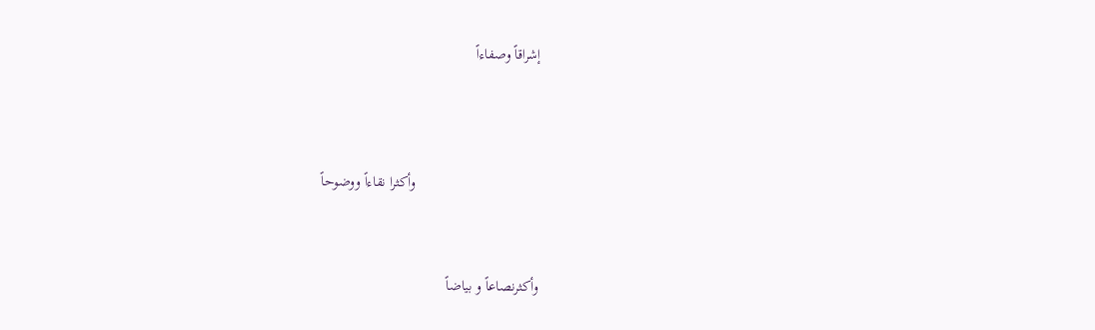إشراقاً وصفاءاً




                                 وأكثرا نقاءاً ووضوحاً



وأكثرنصاعاً و بياضاً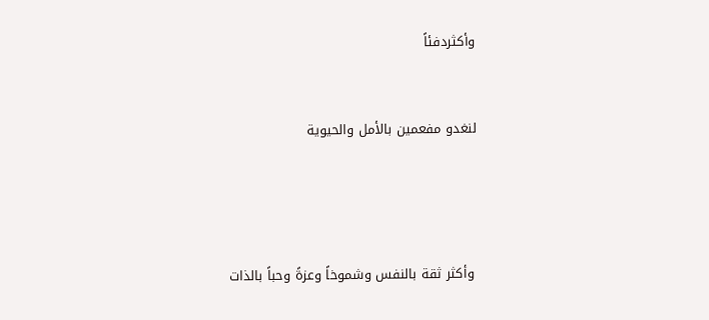وأكثردفئاً


لنغدو مفعمين بالأمل والحيوية




 وأكثر ثقة بالنفس وشموخاً وعزةً وحباً بالذات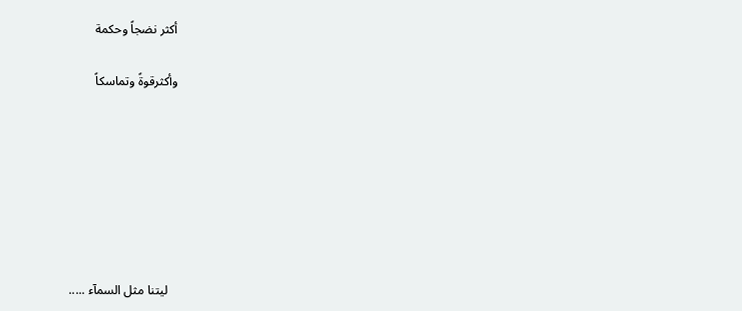أكثر نضجاً وحكمة

وأكثرقوةً وتماسكاً







   ليتنا مثل السمآء .....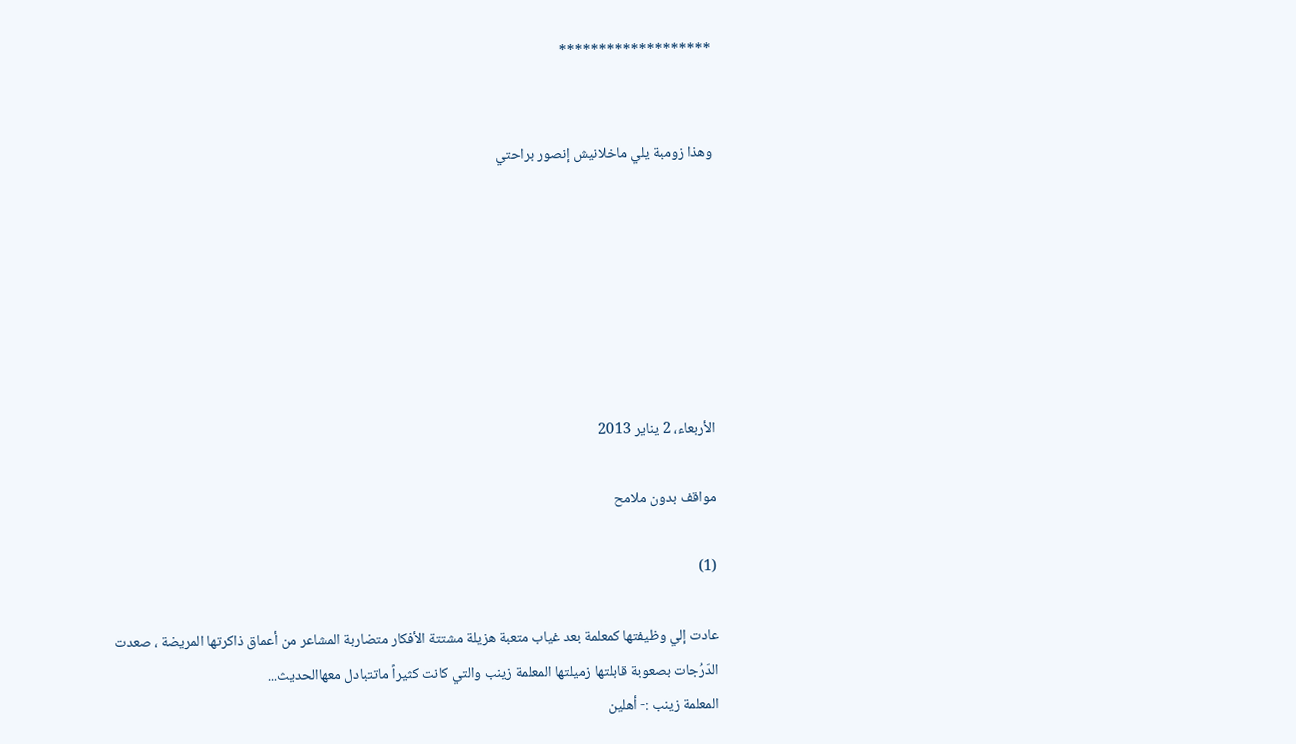*******************


وهذا زومبة يلي ماخلانيش إنصور براحتي







الأربعاء، 2 يناير 2013

مواقف بدون ملامح

(1)

عادت إلي وظيفتها كمعلمة بعد غياب متعبة هزيلة مشتتة الأفكار متضاربة المشاعر من أعماق ذاكرتها المريضة ، صعدت الدّرُجات بصعوبة قابلتها زميلتها المعلمة زينب والتي كانت كثيراً ماتتبادل معهاالحديث...
المعلمة زينب :- أهلين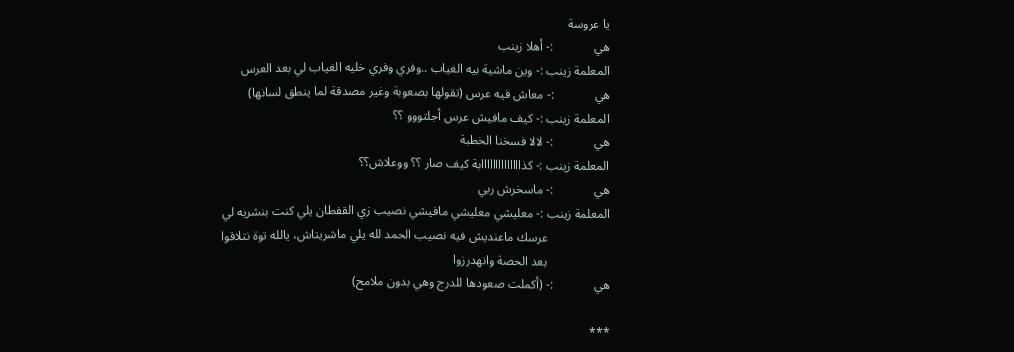يا عروسة
هي             :- أهلا زينب
المعلمة زينب :- وين ماشية بيه الغياب ..وفري وفري خليه الغياب لي بعد العرس
هي             :- معاش فيه عرس (تقولها بصعوبة وغير مصدقة لما ينطق لسانها)
المعلمة زينب :- كيف مافيش عرس أجلتووو ؟؟
هي             :- لالا فسخنا الخطبة
المعلمة زينب :- كذاااااااااااااابة كيف صار ؟؟ ووعلاش؟؟
هي             :- ماسخرش ربي
المعلمة زينب :- معليشي معليشي مافيشي نصيب زي القفطان يلي كنت بنشريه لي
                    عرسك ماعنديش فيه نصيب الحمد لله يلي ماشريتاش، يالله توة نتلاقوا
                    بعد الحصة وانهدرزوا
هي             :- (أكملت صعودها للدرج وهي بدون ملامح)

***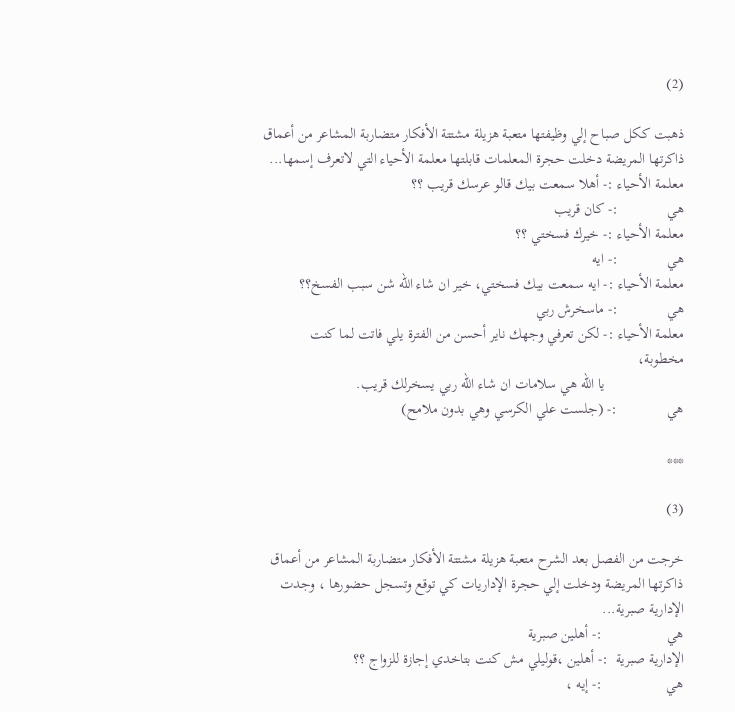(2)

ذهبت ككل صباح إلي وظيفتها متعبة هزيلة مشتتة الأفكار متضاربة المشاعر من أعماق ذاكرتها المريضة دخلت حجرة المعلمات قابلتها معلمة الأحياء التي لاتعرف إسمها...
معلمة الأحياء :- أهلا سمعت بيك قالو عرسك قريب ؟؟
هي             :- كان قريب
معلمة الأحياء :- خيرك فسختي ؟؟
هي             :- ايه
معلمة الأحياء :- ايه سمعت بيك فسختي، خير ان شاء الله شن سبب الفسخ؟؟
هي             :- ماسخرش ربي
معلمة الأحياء :- لكن تعرفي وجهك ناير أحسن من الفترة يلي فاتت لما كنت مخطوبة،
                     يا الله هي سلامات ان شاء الله ربي يسخرلك قريب.
هي             :- (جلست علي الكرسي وهي بدون ملامح)

***

(3)

خرجت من الفصل بعد الشرح متعبة هزيلة مشتتة الأفكار متضاربة المشاعر من أعماق ذاكرتها المريضة ودخلت إلي حجرة الإداريات كي توقع وتسجل حضورها ، وجدت الإدارية صبرية...
هي                 :- أهلين صبرية
الإدارية صبرية  :- أهلين ،قوليلي مش كنت بتاخدي إجازة للزواج ؟؟
هي                 :- إيه ،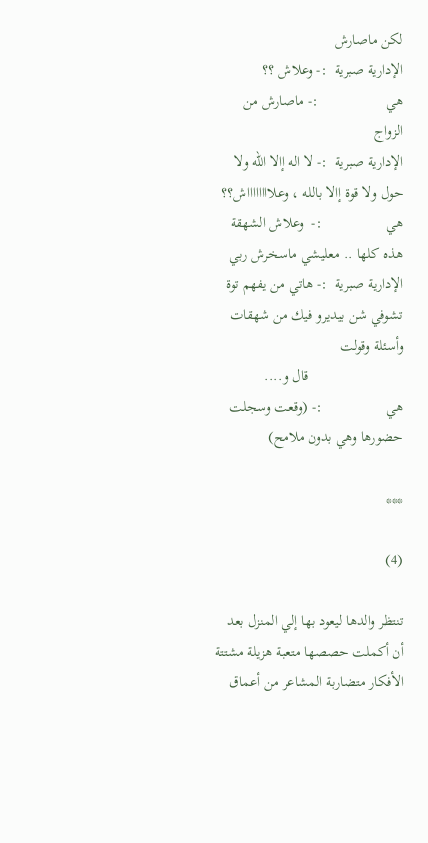لكن ماصارش
الإدارية صبرية  :- وعلاش ؟؟
هي                  :- ماصارش من الزواج
الإدارية صبرية  :- لا اله إالا الله ولا حول ولا قوة إالا بالله ، وعلااااااااش؟؟
هي                 :-  وعلاش الشهقة هذه كلها .. معليشي ماسخرش ربي
الإدارية صبرية  :- هاتي من يفهم توة تشوفي شن بيديرو فيك من شهقات وأسئلة وقولت
                         قال و....
هي                 :- (وقعت وسجلت حضورها وهي بدون ملامح)

***

(4)

تنتظر والدها ليعود بها إلي المنزل بعد أن أكملت حصصها متعبة هزيلة مشتتة الأفكار متضاربة المشاعر من أعماق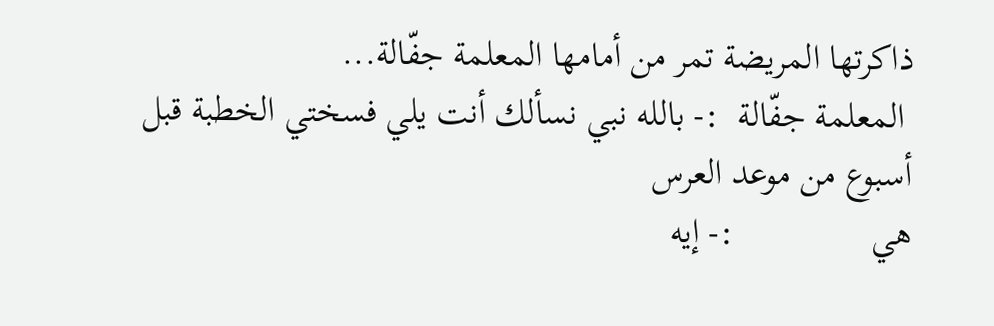ذاكرتها المريضة تمر من أمامها المعلمة جفّالة...
 المعلمة جفّالة  :- بالله نبي نسألك أنت يلي فسختي الخطبة قبل أسبوع من موعد العرس
هي               :- إيه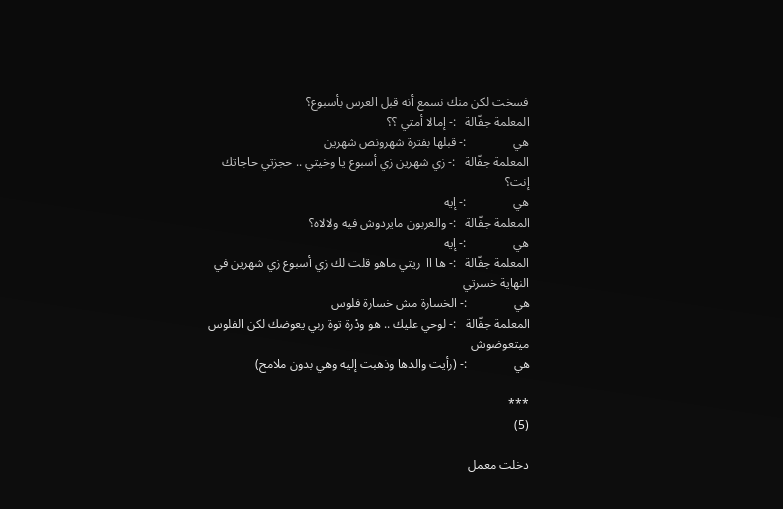فسخت لكن منك نسمع أنه قبل العرس بأسبوع؟
المعلمة جفّالة   :- إمالا أمتي ؟؟
هي               :- قبلها بفترة شهرونص شهرين
المعلمة جفّالة   :- زي شهرين زي أسبوع يا وخيتي .. حجزتي حاجاتك إنت؟
هي               :- إيه
المعلمة جفّالة   :- والعربون مايردوش فيه ولالاه؟
هي               :- إيه
المعلمة جفّالة   :- ها اا  ريتي ماهو قلت لك زي أسبوع زي شهرين في النهاية خسرتي
هي               :- الخسارة مش خسارة فلوس
المعلمة جفّالة   :- لوحي عليك .. هو ودْرة توة ربي يعوضك لكن الفلوس ميتعوضوش
هي               :- (رأيت والدها وذهبت إليه وهي بدون ملامح)

***
(5)

دخلت معمل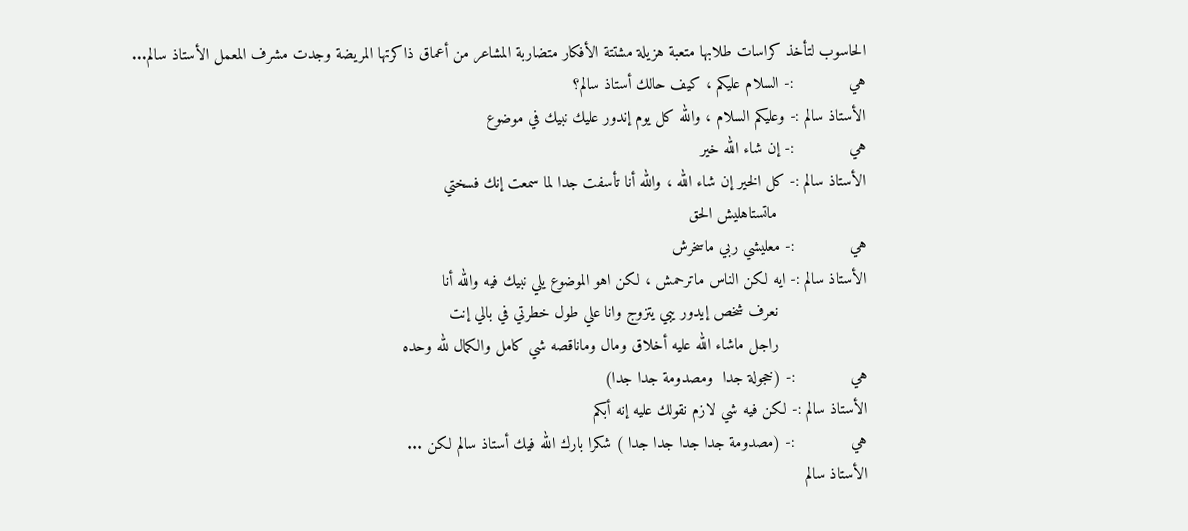الحاسوب لتأخذ كراسات طلابها متعبة هزيلة مشتتة الأفكار متضاربة المشاعر من أعماق ذاكرتها المريضة وجدت مشرف المعمل الأستاذ سالم...
هي            :- السلام عليكم ، كيف حالك أستاذ سالم؟
الأستاذ سالم :- وعليكم السلام ، والله كل يوم إندور عليك نبيك في موضوع
هي            :- إن شاء الله خير
الأستاذ سالم :- كل الخير إن شاء الله ، والله أنا تأسفت جدا لما سمعت إنك فسختي
                   ماتستاهليش الحق
هي            :- معليشي ربي ماسخرش
الأستاذ سالم :- ايه لكن الناس ماترحمش ، لكن اهو الموضوع يلي نبيك فيه والله أنا
                   نعرف شخص إيدور يبي يتزوج وانا علي طول خطرتي في بالي إنت
                   راجل ماشاء الله عليه أخلاق ومال وماناقصه شي كامل والكمال لله وحده
هي            :- (خجولة جدا  ومصدومة جدا جدا)
الأستاذ سالم :- لكن فيه شي لازم نقولك عليه إنه أبكم
هي            :- (مصدومة جدا جدا جدا جدا ) شكرا بارك الله فيك أستاذ سالم لكن ...
الأستاذ سالم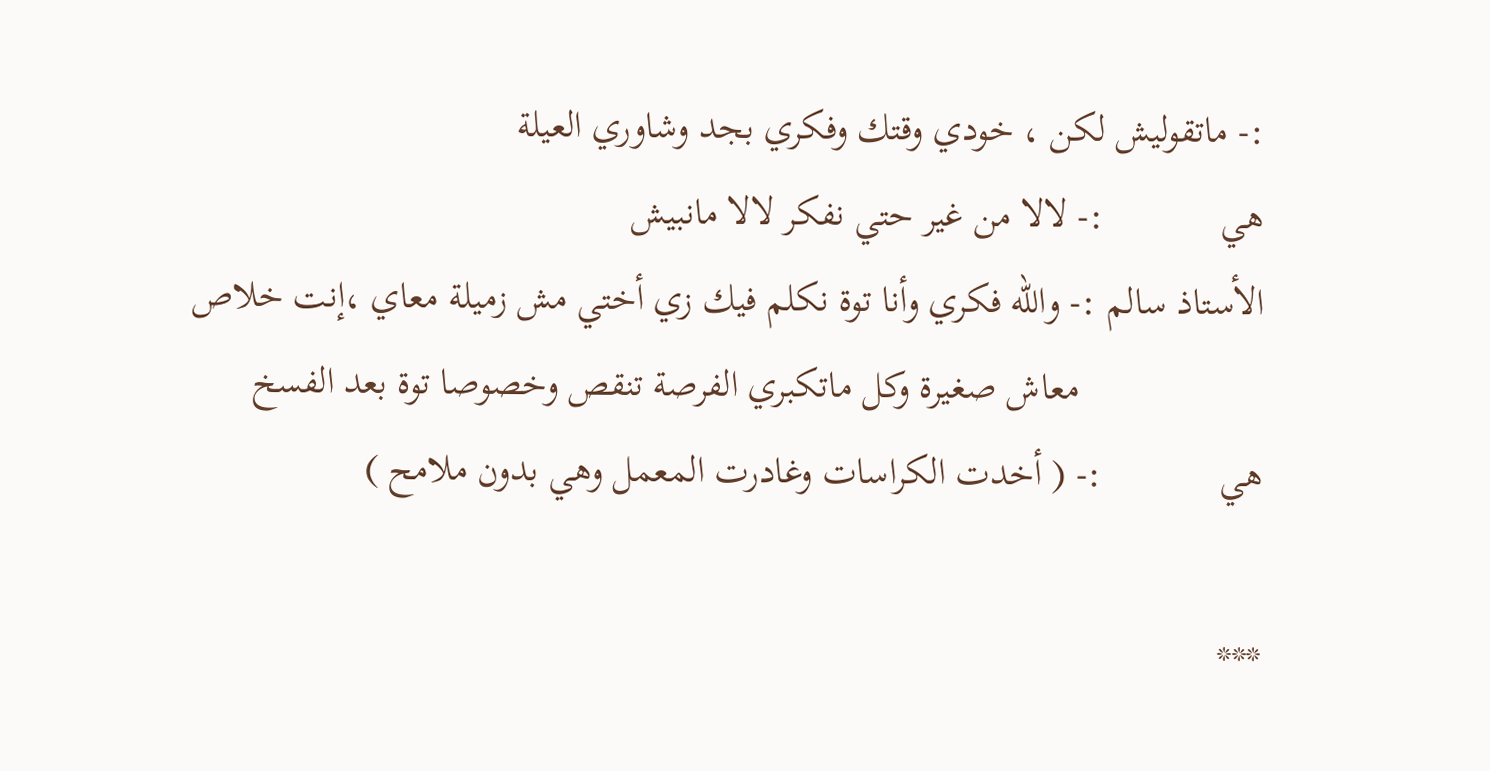:- ماتقوليش لكن ، خودي وقتك وفكري بجد وشاوري العيلة
هي            :- لالا من غير حتي نفكر لالا مانبيش
الأستاذ سالم :- والله فكري وأنا توة نكلم فيك زي أختي مش زميلة معاي ،إنت خلاص
                   معاش صغيرة وكل ماتكبري الفرصة تنقص وخصوصا توة بعد الفسخ
هي            :- ( أخدت الكراسات وغادرت المعمل وهي بدون ملامح )

***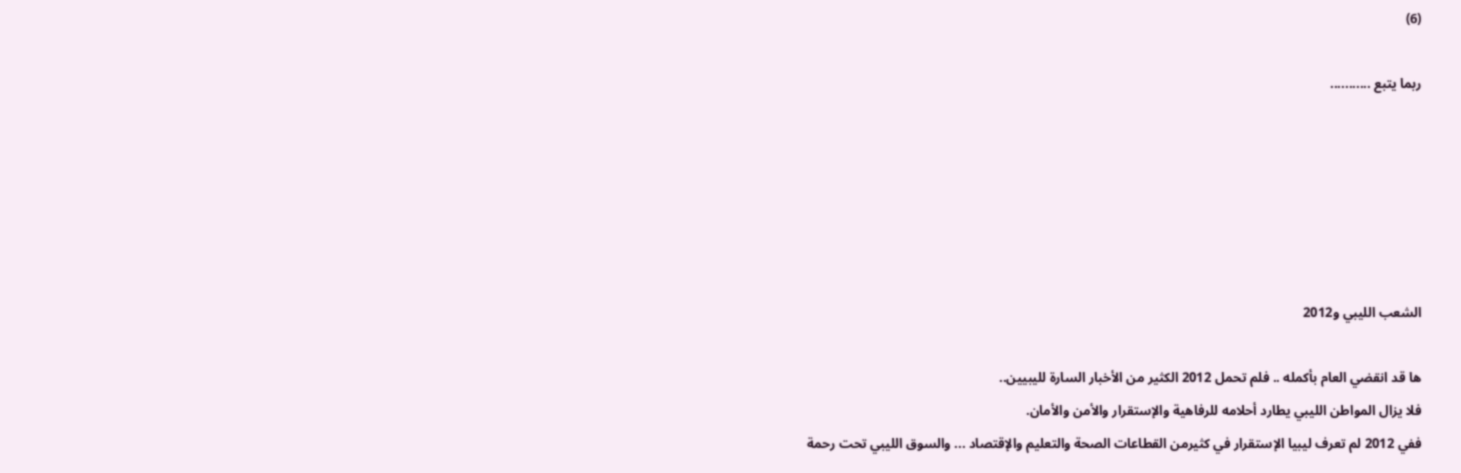(6)

ربما يتبع ...........






الشعب الليبي و2012

ها قد انقضي العام بأكمله .. فلم تحمل 2012 الكثير من الأخبار السارة لليبيين..
فلا يزال المواطن الليبي يطارد أحلامه للرفاهية والإستقرار والأمن والأمان.
ففي 2012 لم تعرف ليبيا الإستقرار في كثيرمن القطاعات الصحة والتعليم والإقتصاد ... والسوق الليبي تحت رحمة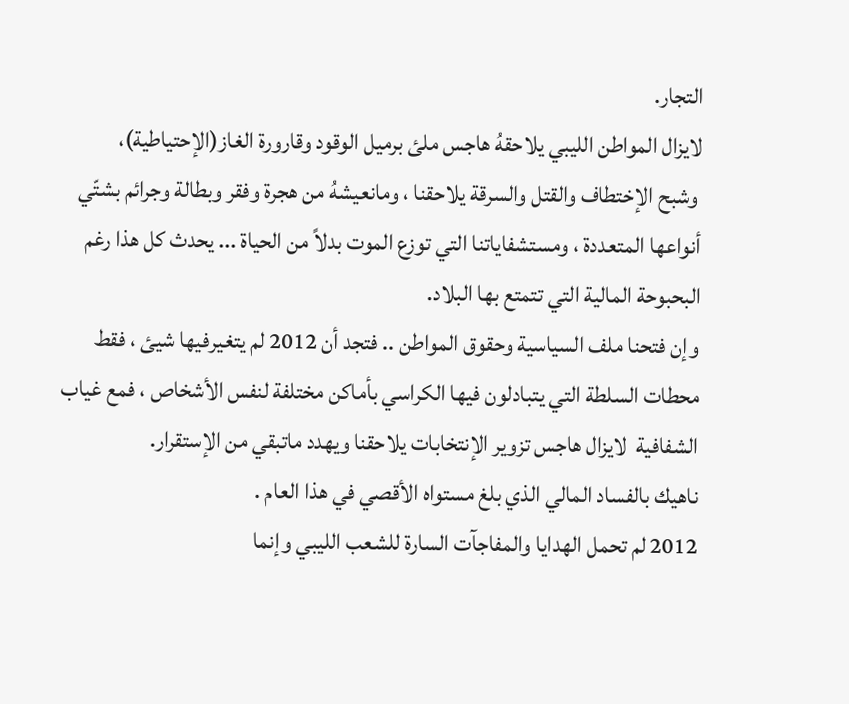التجار.
لايزال المواطن الليبي يلاحقهُ هاجس ملئ برميل الوقود وقارورة الغاز(الإحتياطية)،
 وشبح الإختطاف والقتل والسرقة يلاحقنا ، ومانعيشهُ من هجرة وفقر وبطالة وجرائم بشتّي أنواعها المتعددة ، ومستشفاياتنا التي توزع الموت بدلاً من الحياة ... يحدث كل هذا رغم البحبوحة المالية التي تتمتع بها البلاد.
وإن فتحنا ملف السياسية وحقوق المواطن .. فتجد أن 2012 لم يتغيرفيها شيئ ، فقط محطات السلطة التي يتبادلون فيها الكراسي بأماكن مختلفة لنفس الأشخاص ، فمع غياب الشفافية  لايزال هاجس تزوير الإنتخابات يلاحقنا ويهدد ماتبقي من الإستقرار.
ناهيك بالفساد المالي الذي بلغ مستواه الأقصي في هذا العام .
2012 لم تحمل الهدايا والمفاجآت السارة للشعب الليبي وإنما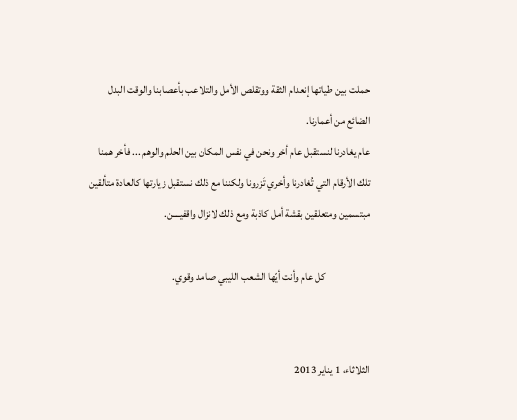حملت بين طياتها إنعدام الثقة ووتقلص الأمل والتلاعب بأعصابنا والوقت البدل الضائع من أعمارنا.
عام يغادرنا لنستقبل عام أخر ونحن في نفس المكان بين الحلم والوهم ... فأخر همنا تلك الأرقام التي تُغادرنا وأخري تَزرونا ولكننا مع ذلك نستقبل زيارتها كالعادة متألقين مبتسمين ومتعلقين بقشة أمل كاذبة ومع ذلك لانزال واقفيــــن.

                     كل عام وأنت أيّها الشعب الليبي صامد وقوي.


الثلاثاء، 1 يناير 2013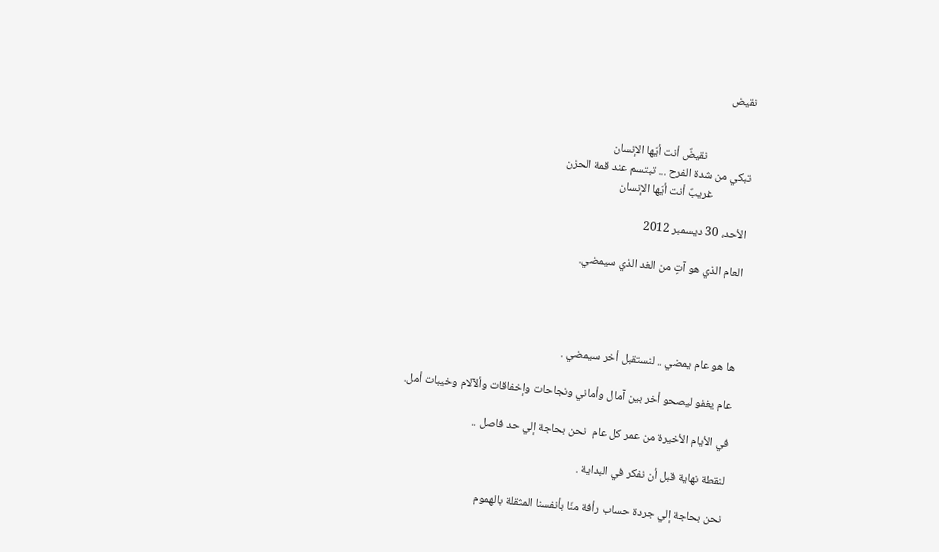نقيض


                 نقيضٌ أنت أيّها الإنسان
تبكي من شدة الفرح ... تبتسم عند قمة الحزن
              غريبٌ أنت أيّها الإنسان

الأحد، 30 ديسمبر 2012

العام الذي هو آتٍ من الغد الذي سيمضي.




ها هو عام يمضي .. لنستقبل أخر سيمضي .

عام يغفو ليصحو أخر بين آمال وأماني ونجاحات وإخفاقات وألآلام وخيبات أمل.

في الأيام الأخيرة من عمر كل عام  نحن بحاجة إلي حد فاصل ..

لنقطة نهاية قبل أن نفكر في البداية .

نحن بحاجة إلي جردة حساب رأفة منّا بأنفسنا المثقلة بالهموم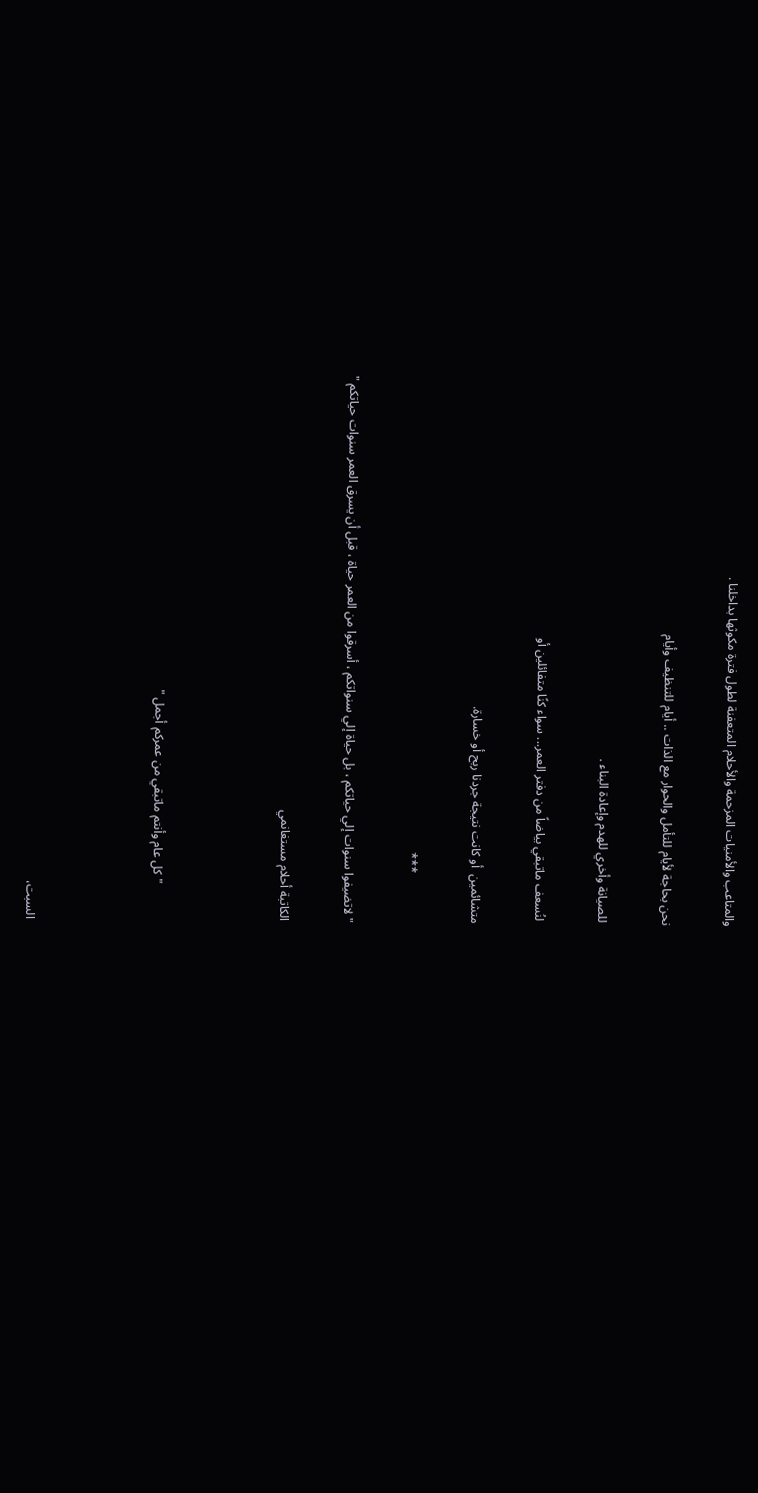والمتاعب والأمنيات المزحمة والأحلام المتعفنة لطول فترة مكوثها بداخلنا .

نحن بحاجة لأيام للتأمل والحوار مع الذات .. أيام للتنظيف وأيام

 للصيانة وأخري للهدم وإعادة البناء .

 لنُسعف ماتبقي بياضاً من دفتر العمر... سواء كنًا متفائلين أو

متشائمين  أو كانت نتيجة جردنا ربح أو خسارة.

                ***

" لاتضيفوا سنوات إلي حياتكم ، بل حياة إلي سنواتكم ، أسرقوا من العمر حياة ، قبل أن يسرق العمر سنوات حياتكم "

الكاتبة أحلام مستغانمي



            " كل عام وأنتم ماتبقي من عمركم أجمل "



السبت،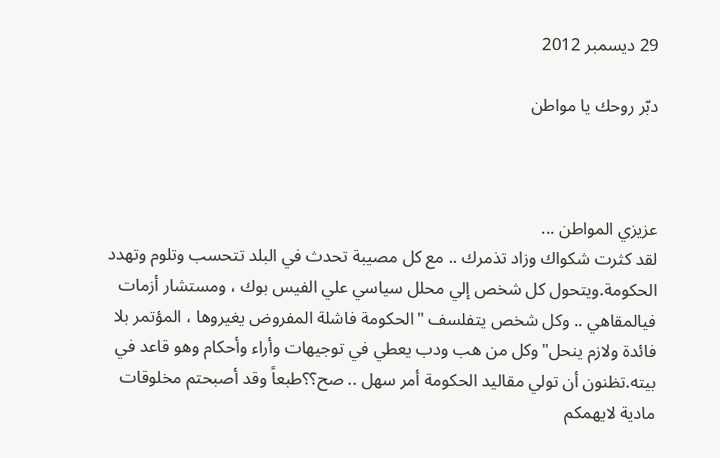29 ديسمبر 2012

دبّر روحك يا مواطن



عزيزي المواطن ...
لقد كثرت شكواك وزاد تذمرك .. مع كل مصيبة تحدث في البلد تتحسب وتلوم وتهدد الحكومة.ويتحول كل شخص إلي محلل سياسي علي الفيس بوك ، ومستشار أزمات فيالمقاهي .. وكل شخص يتفلسف "الحكومة فاشلة المفروض يغيروها ، المؤتمر بلا فائدة ولازم ينحل"وكل من هب ودب يعطي في توجيهات وأراء وأحكام وهو قاعد في بيته.تظنون أن تولي مقاليد الحكومة أمر سهل .. صح؟؟طبعاً وقد أصبحتم مخلوقات مادية لايهمكم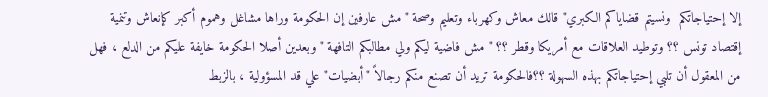إلا إحتياجاتكم  ونسيتم قضاياكم الكبري" قالك معاش وكهرباء وتعليم وصحة "مش عارفين إن الحكومة وراها مشاغل وهموم أكبر كإنعاش وتنمية إقتصاد تونس ؟؟ وتوطيد العلاقات مع أمريكا وقطر ؟؟ " مش فاضية ليكم ولي مطالبكم التافهة "وبعدين أصلا الحكومة خايفة عليكم من الدلع ، فهل من المعقول أن تلبي إحتياجاتكم بهذه السهولة ؟؟فالحكومة تريد أن تصنع منكم رجالاً "أبضيات" علي قد المسؤولية ، بالزبط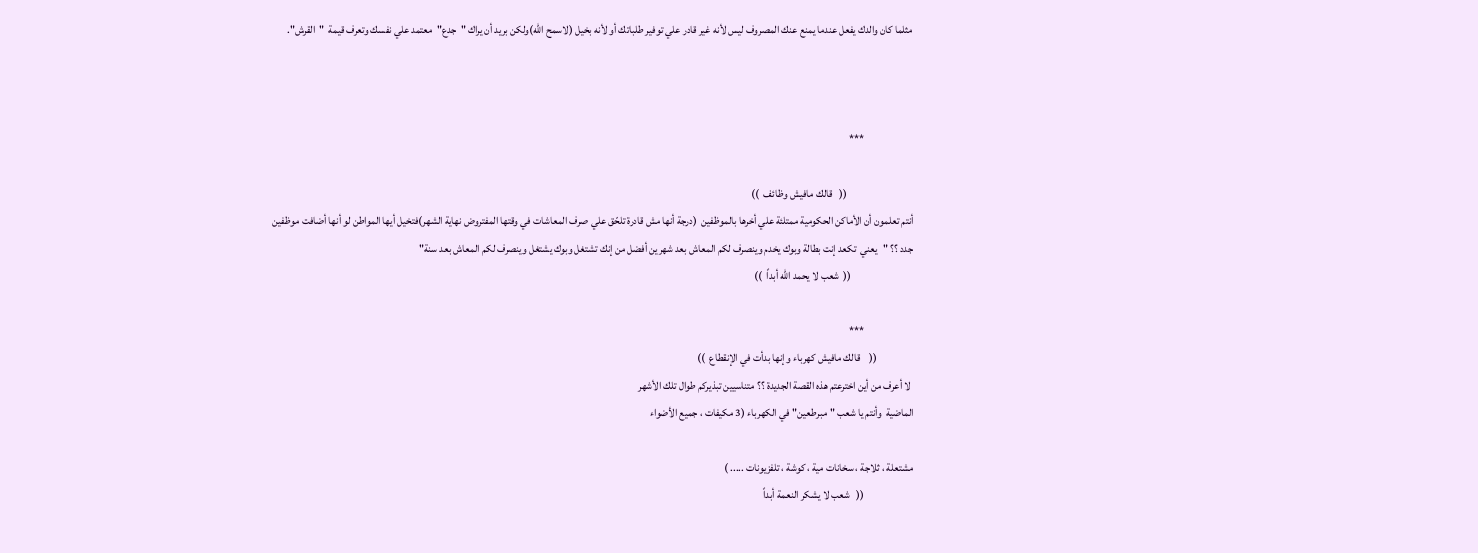مثلما كان والدك يفعل عندما يمنع عنك المصروف ليس لأنه غير قادر علي توفير طلباتك أو لأنه بخيل (لاسمح الله)ولكن بريد أن يراك "جدع"  معتمد علي نفسك وتعرف قيمة  "القرش".



                       ***

                               ((   قالك مافيش وظائف  ))
أنتم تعلمون أن الأماكن الحكومية ممتلئة علي أخرها بالموظفين  (درجة أنها مش قادرة تلحّق علي صرف المعاشات في وقتها المفتروض نهاية الشهر)فتخيل أيها المواطن لو أنها أضافت موظفين جدد ؟؟ "يعني  تكعد إنت بطالة وبوك يخدم وينصرف لكم المعاش بعد شهرين أفضل من إنك تشتغل وبوك يشتغل وينصرف لكم المعاش بعد سنة"
                             ((  شعب لا يحمد الله أبداً  ))

                       ***
                 ((    قالك مافيش كهرباء وإنها بدأت في الإنقطاع  ))
 لا أعرف من أين اخترعتم هذه القصة الجديدة ؟؟ متناسيين تبذيركم طوال تلك الأشهر
الماضية  وأنتم يا شعب "مبرطعين" في الكهرباء (3 مكيفات ، جميع الأضواء

مشتعلة ، ثلاجة ، سخانات مية ، كوشة ، تلفزيونات ..... )
                       ((   شعب لا يشكر النعمة أبداً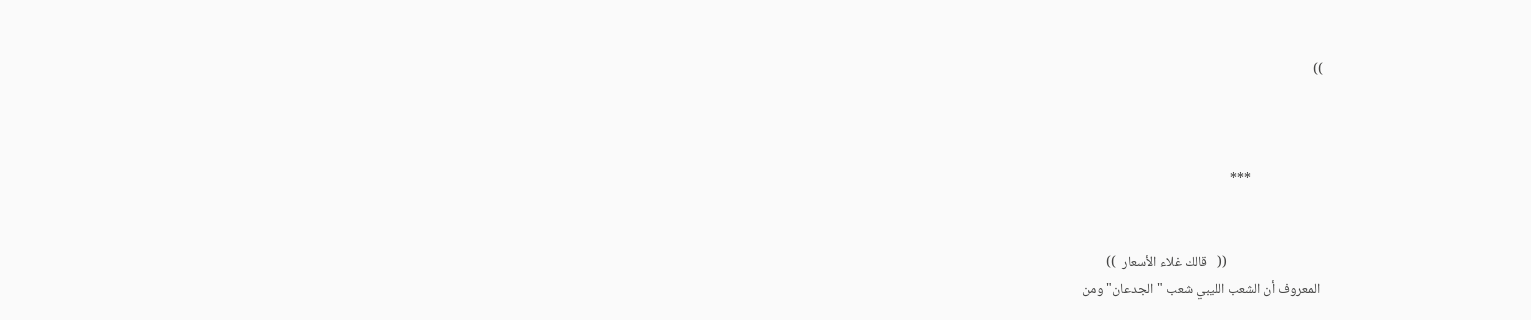))



                       ***


                               ((   قالك غلاء الأسعار  ))
 المعروف أن الشعب الليبي شعب "الجدعان" ومن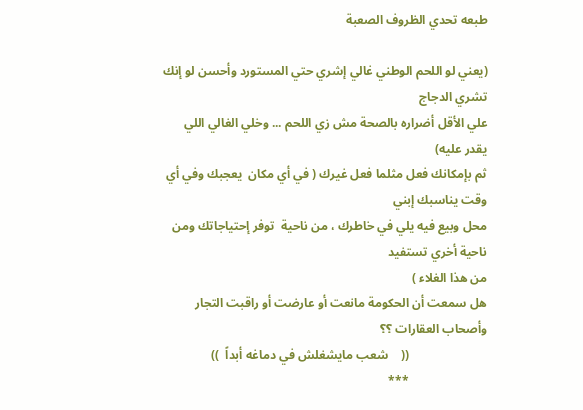طبعه تحدي الظروف الصعبة

(يعني لو اللحم الوطني غالي إشري حتي المستورد وأحسن لو إنك تشري الدجاج
علي الأقل أضراره بالصحة مش زي اللحم ... وخلي الغالي اللي يقدر عليه)
ثم بإمكانك فعل مثلما فعل غيرك ( في أي مكان  يعجبك وفي أي وقت يناسبك إبني
محل وبيع فيه يلي في خاطرك ، من ناحية  توفر إحتياجاتك ومن ناحية أخري تستفيد
من هذا الغلاء )
هل سمعت أن الحكومة مانعت أو عارضت أو راقبت التجار وأصحاب العقارات ؟؟
                         ((    شعب مايشغلش في دماغه أبداً  ))
                         ***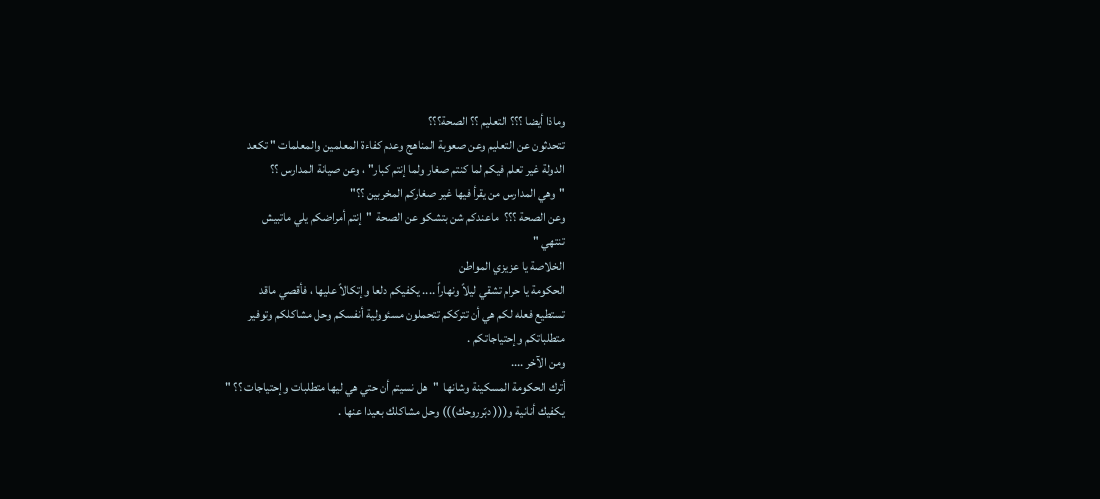وماذا أيضا ؟؟؟ التعليم ؟؟ الصحة؟؟؟
تتحدثون عن التعليم وعن صعوبة المناهج وعدم كفاءة المعلمين والمعلمات " تكعد
الدولة غير تعلم فيكم لما كنتم صغار ولما إنتم كبار" ، وعن صيانة المدارس ؟؟
"وهي المدارس من يقرأ فيها غير صغاركم المخربين ؟؟"
وعن الصحة ؟؟؟  ماعندكم شن بتشكو عن الصحة  "إنتم أمراضكم يلي ماتبيش
تنتهي "
الخلاصة يا عزيزي المواطن
الحكومة يا حرام تشقي ليلاً ونهاراً .... يكفيكم دلعا وإتكالاً عليها ، فأقصي ماقد
تستطيع فعله لكم هي أن تترككم تتحملون مسئوولية أنفسكم وحل مشاكلكم وتوفير
متطلباتكم وإحتياجاتكم .
ومن الآخر ....
أترك الحكومة المسكينة وشانها  "هل نسيتم أن حتي هي ليها متطلبات وإحتياجات ؟؟ "
يكفيك أنانية و((( دبّرروحك))) وحل مشاكلك بعيدا عنها .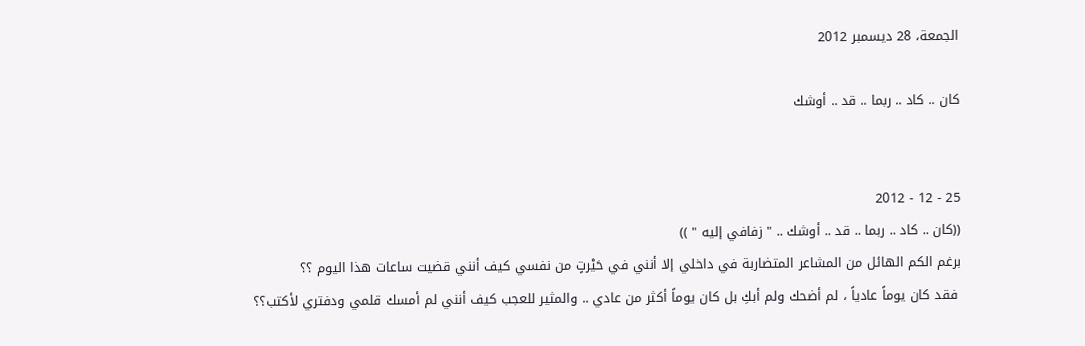الجمعة، 28 ديسمبر 2012

كان .. كاد .. ربما .. قد .. أوشك


25 - 12 - 2012
((كان .. كاد .. ربما .. قد .. أوشك .. " زفافي إليه " ))
برغم الكم الهائل من المشاعر المتضاربة في داخلي إلا أنني في حَيْرتٍ من نفسي كيف أنني قضيت ساعات هذا اليوم ؟؟
 فقد كان يوماً عادياً ، لم أضحك ولم أبكِ بل كان يوماً أكثر من عادي .. والمثير للعجب كيف أنني لم أمسك قلمي ودفتري لأكتب؟؟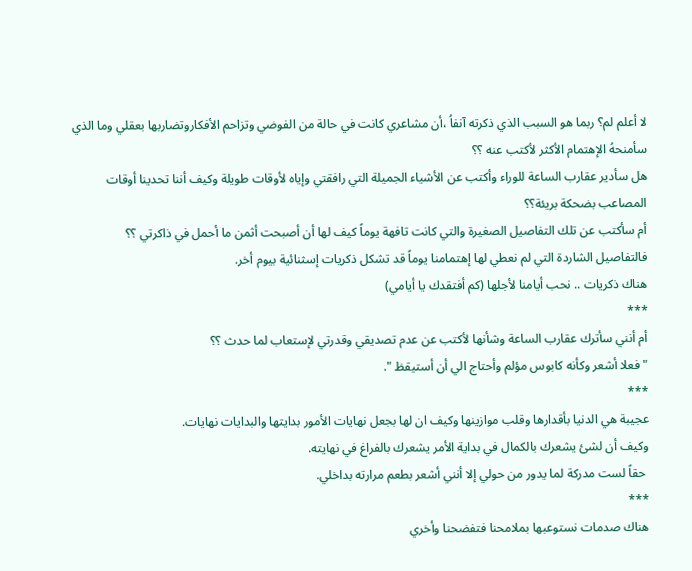لا أعلم لم؟ ربما هو السبب الذي ذكرته آنفاُ ،أن مشاعري كانت في حالة من الفوضي وتزاحم الأفكاروتضاربها بعقلي وما الذي سأمنحهُ الإهتمام الأكثر لأكتب عنه ؟؟
هل سأدير عقارب الساعة للوراء وأكتب عن الأشياء الجميلة التي رافقتي وإياه لأوقات طويلة وكيف أننا تحدينا أوقات المصاعب بضحكة بريئة؟؟
أم سأكتب عن تلك التفاصيل الصغيرة والتي كانت تافهة يوماً كيف لها أن أصبحت أثمن ما أحمل في ذاكرتي ؟؟
فالتفاصيل الشاردة التي لم نعطي لها إهتمامنا يوماً قد تشكل ذكريات إسثنائية بيوم أخر.
هناك ذكريات .. نحب أيامنا لأجلها (كم أفتقدك يا أيامي)
***
أم أنني سأترك عقارب الساعة وشأنها لأكتب عن عدم تصديقي وقدرتي لإستعاب لما حدث ؟؟
"فعلا أشعر وكأنه كابوس مؤلم وأحتاج الي أن أستيقظ ".
***
عجيبة هي الدنيا بأقدارها وقلب موازينها وكيف ان لها بجعل نهايات الأمور بدايتها والبدايات نهايات.
وكيف أن لشئ يشعرك بالكمال في بداية الأمر يشعرك بالفراغ في نهايته.
 حقاً لست مدركة لما يدور من حولي إلا أنني أشعر بطعم مرارته بداخلي.
***
هناك صدمات نستوعبها بملامحنا فتفضحنا وأخري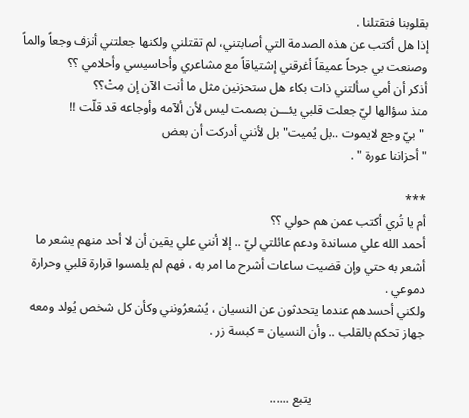بقلوبنا فتقتلنا .
إذا هل أكتب عن هذه الصدمة التي أصابتني، لم تقتلني ولكنها جعلتني أنزف وجعاً والماً وصنعت بي جرحاً عميقاً أغرقني إشتياقاً مع مشاعري وأحاسيسي وأحلامي ؟؟
أذكر أن أمي سألتني ذات بكاء هل ستحزنين مثل ما أنت الآن إن مِتْ؟؟
منذ سؤالها ليّ جعلت قلبي يئـــن بصمت ليس لأن ألآمه وأوجاعه قد قلّت !!
 "بيّ وجع لايموت ..بل يُميت" بل لأنني أدركت أن بعض
" أحزاننا عورة " .

***
أم يا تُري أكتب عمن هم حولي ؟؟
أحمد الله علي مساندة ودعم عائلتي ليّ .. إلا أنني علي يقين أن لا أحد منهم يشعر ما أشعر به حتي وإن قضيت ساعات أشرح ما امر به ، فهم لم يلمسوا قرارة قلبي وحرارة دموعي .
ولكني أحسدهم عندما يتحدثون عن النسيان ، يُشعرُونني وكأن كل شخص يُولد ومعه جهاز تحكم بالقلب .. وأن النسيان = كبسة زر .


                                    يتبع ......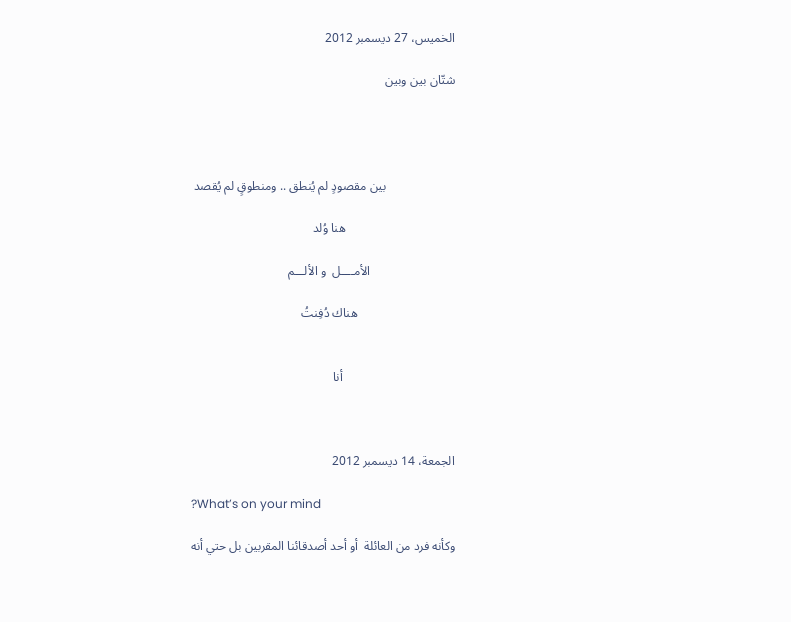الخميس، 27 ديسمبر 2012

شتّان بين وبين




                      بين مقصودٍ لم يُنطق .. ومنطوقٍ لم يُقصد

                                   هنا وُلد

                           الأمــــل  و الألـــم

                               هناك دُفِنتُ


                                    أنا



الجمعة، 14 ديسمبر 2012

?What’s on your mind

وكأنه فرد من العائلة  أو أحد أصدقائنا المقربين بل حتي أنه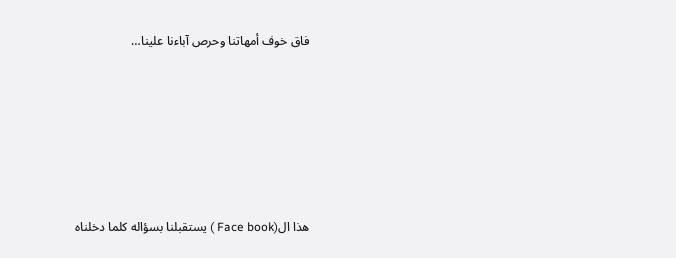فاق خوف أمهاتنا وحرص آباءنا علينا…






هذا ال(Face book ) يستقبلنا بسؤاله كلما دخلناه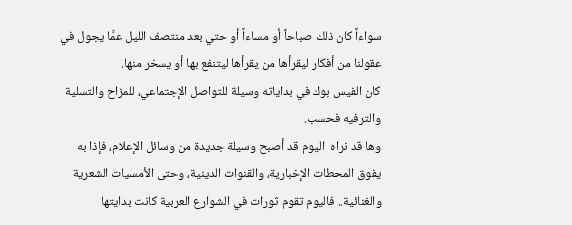سواءاً كان ذلك صباحاً أو مساءاً أو حتي بعد منتصف الليل عمَّا يجول في عقولنا من أفكار ليقرأها من يقرأها ليتنفع بها أو يسخر منها.
كان الفيس بوك في بداياته وسيلة للتواصل الإجتماعي، للمزاح والتسلية والترفيه فحسب.
وها قد نراه  اليوم قد أصبح وسيلة جديدة من وسائل الإعلام، فإذا به يفوق المحطات الإخبارية، والقنوات الدينية، وحتى الأمسيات الشعرية والغنائية.. فاليوم تقوم ثورات في الشوارع العربية كانت بدايتها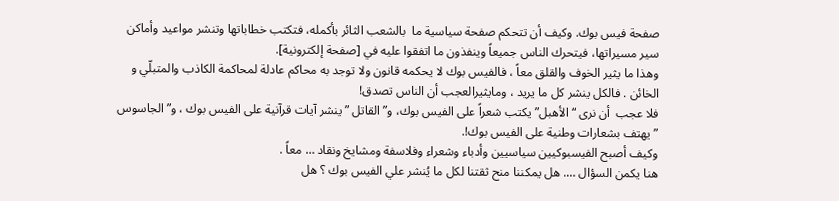صفحة فيس بوك. وكيف أن تتحكم صفحة سياسية ما  بالشعب الثائر بأكمله، فتكتب خطاباتها وتنشر مواعيد وأماكن سير مسيراتها، فيتحرك الناس جميعاً وينفذون ما اتفقوا عليه في [صفحة إلكترونية].
وهذا ما يثير الخوف والقلق معاً ، فالفيس بوك لا يحكمه قانون ولا توجد به محاكم عادلة لمحاكمة الكاذب والمتبلّي و الخائن . فالكل ينشر كل ما يريد ، ومايثيرالعجب أن الناس تصدق!
فلا عجب  أن نرى “الأهبل” يكتب شعراً على الفيس بوك، و” القاتل ” ينشر آيات قرآنية على الفيس بوك ، و” الجاسوس ” يهتف بشعارات وطنية على الفيس بوك!.
وكيف أصبح الفيسبوكيين سياسيين وأدباء وشعراء وفلاسفة ومشايخ ونقاد … معاً .
هنا يكمن السؤال …. هل يمكننا منح ثقتنا لكل ما يُنشر علي الفيس بوك ؟ هل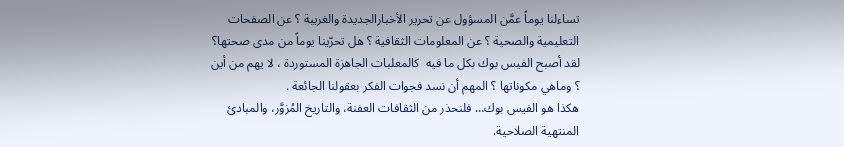تساءلنا يوماً عمَّن المسؤول عن تحرير الأخبارالجديدة والغريبة ؟ عن الصفحات التعليمية والصحية ؟ عن المعلومات الثقافية ؟ هل تحرّينا يوماً من مدى صحتها؟
لقد أصبح الفيس بوك بكل ما فيه  كالمعلبات الجاهزة المستوردة ، لا يهم من أين ؟ وماهي مكوناتها ؟ المهم أن نسد فجوات الفكر بعقولنا الجائعة .
هكذا هو الفيس بوك… فلنحذر من الثقافات العفنة، والتاريخ المُزوَّر، والمبادئ المنتهية الصلاحية.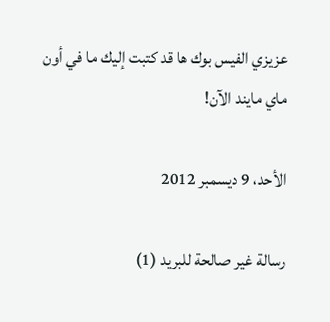عزيزي الفيس بوك ها قد كتبت إليك ما في أون ماي مايند الآن!

الأحد، 9 ديسمبر 2012

رسالة غير صالحة للبريد (1)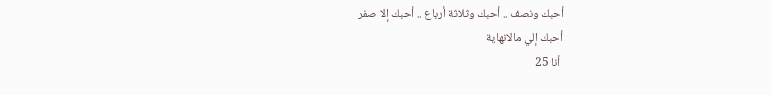أحبك ونصف .. أحبك وثلاثة أرباع .. أحبك إلا صفر
أحبك إلي مالانهاية
 أنا 25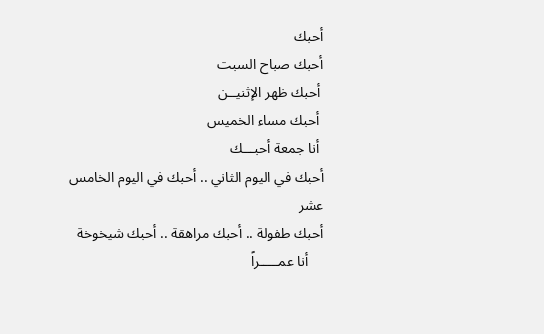أحبك
أحبك صباح السبت
 أحبك ظهر الإثنيــن
 أحبك مساء الخميس
 أنا جمعة أحبـــك
أحبك في اليوم الثاني .. أحبك في اليوم الخامس عشر
أحبك طفولة .. أحبك مراهقة .. أحبك شيخوخة
    أنا عمـــــراً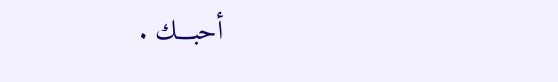أحبـــك .